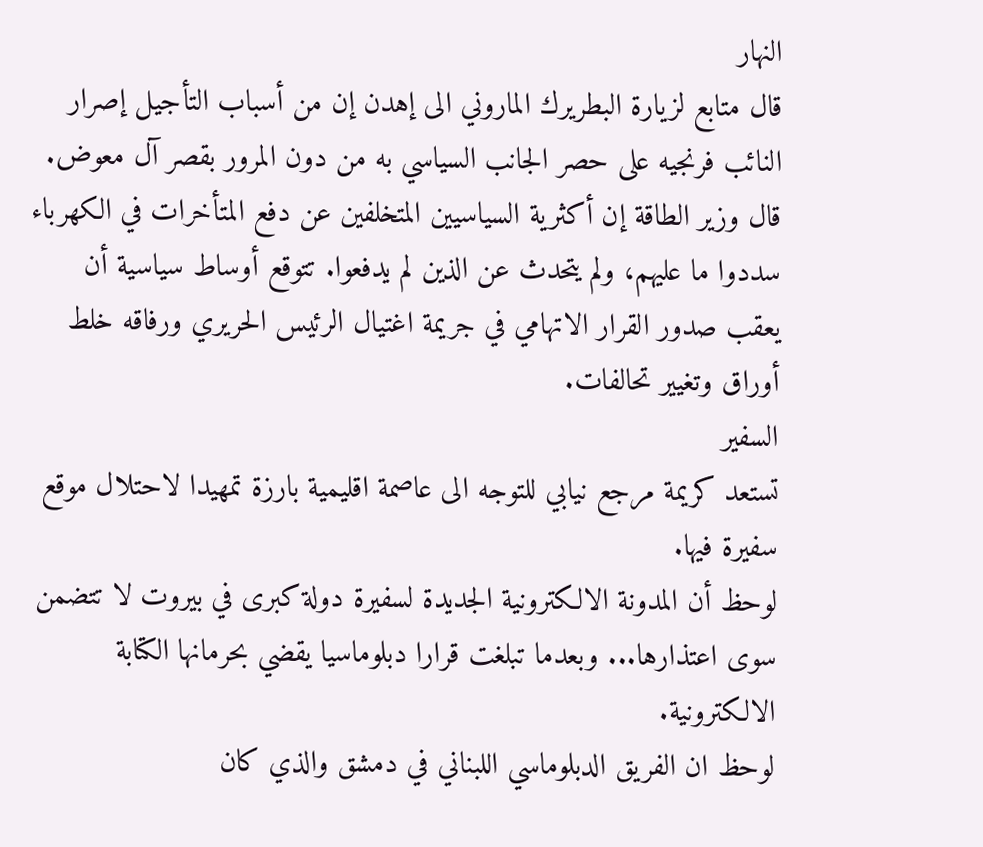النهار
قال متابع لزيارة البطريرك الماروني الى إهدن إن من أسباب التأجيل إصرار النائب فرنجيه على حصر الجانب السياسي به من دون المرور بقصر آل معوض.
قال وزير الطاقة إن أكثرية السياسيين المتخلفين عن دفع المتأخرات في الكهرباء سددوا ما عليهم، ولم يتحدث عن الذين لم يدفعوا. تتوقع أوساط سياسية أن يعقب صدور القرار الاتهامي في جريمة اغتيال الرئيس الحريري ورفاقه خلط أوراق وتغيير تحالفات.
السفير
تستعد كريمة مرجع نيابي للتوجه الى عاصمة اقليمية بارزة تمهيدا لاحتلال موقع سفيرة فيها.
لوحظ أن المدونة الالكترونية الجديدة لسفيرة دولة كبرى في بيروت لا تتضمن سوى اعتذارها... وبعدما تبلغت قرارا دبلوماسيا يقضي بحرمانها الكتابة الالكترونية.
لوحظ ان الفريق الدبلوماسي اللبناني في دمشق والذي كان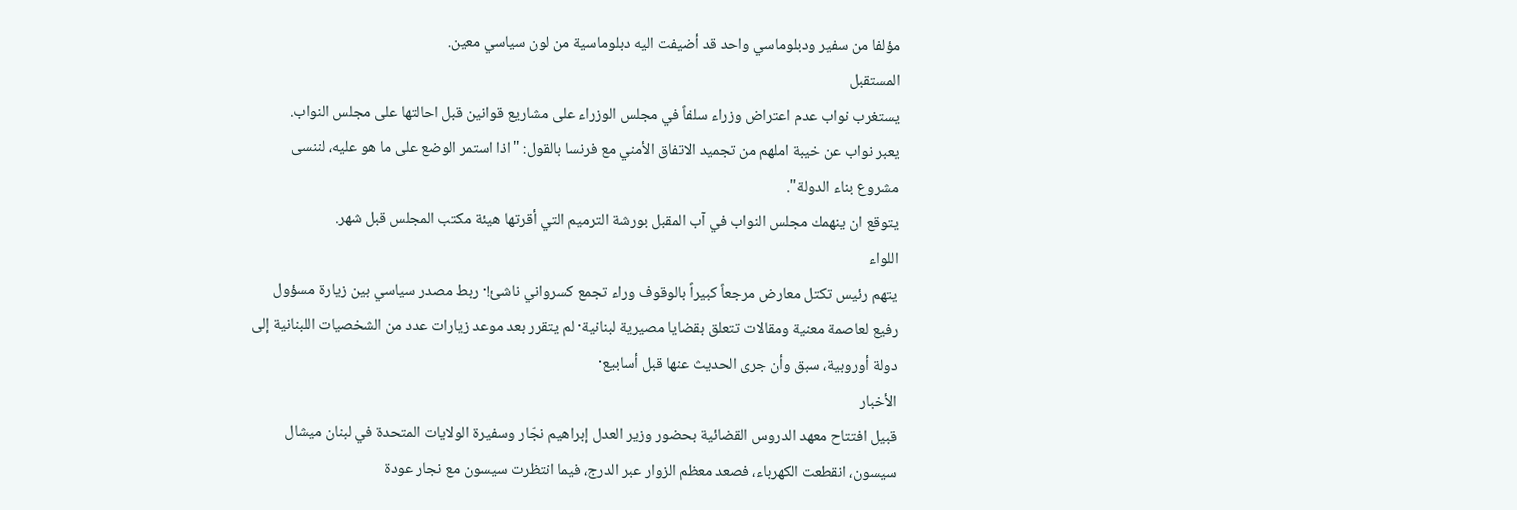مؤلفا من سفير ودبلوماسي واحد قد أضيفت اليه دبلوماسية من لون سياسي معين.
المستقبل
يستغرب نواب عدم اعتراض وزراء سلفاً في مجلس الوزراء على مشاريع قوانين قبل احالتها على مجلس النواب.
يعبر نواب عن خيبة املهم من تجميد الاتفاق الأمني مع فرنسا بالقول: "اذا استمر الوضع على ما هو عليه، لننسى مشروع بناء الدولة".
يتوقع ان ينهمك مجلس النواب في آب المقبل بورشة الترميم التي أقرتها هيئة مكتب المجلس قبل شهر.
اللواء
يتهم رئيس تكتل معارض مرجعاً كبيراً بالوقوف وراء تجمع كسرواني ناشئ!· ربط مصدر سياسي بين زيارة مسؤول رفيع لعاصمة معنية ومقالات تتعلق بقضايا مصيرية لبنانية· لم يتقرر بعد موعد زيارات عدد من الشخصيات اللبنانية إلى دولة أوروبية، سبق وأن جرى الحديث عنها قبل أسابيع·
الأخبار
قبيل افتتاح معهد الدروس القضائية بحضور وزير العدل إبراهيم نجّار وسفيرة الولايات المتحدة في لبنان ميشال سيسون، انقطعت الكهرباء، فصعد معظم الزوار عبر الدرج، فيما انتظرت سيسون مع نجار عودة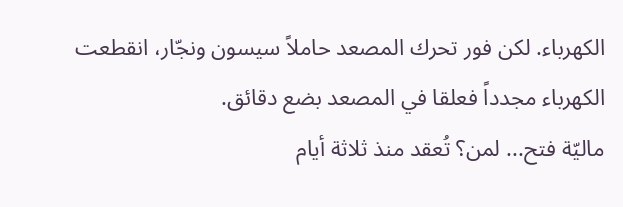الكهرباء. لكن فور تحرك المصعد حاملاً سيسون ونجّار، انقطعت الكهرباء مجدداً فعلقا في المصعد بضع دقائق.
ماليّة فتح... لمن؟ تُعقد منذ ثلاثة أيام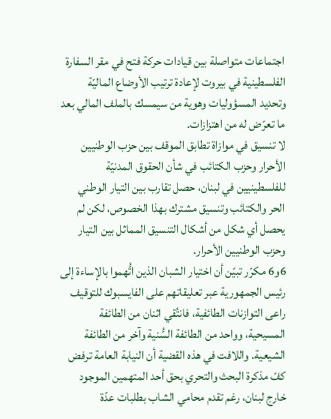اجتماعات متواصلة بين قيادات حركة فتح في مقر السفارة الفلسطينية في بيروت لإعادة ترتيب الأوضاع الماليّة وتحديد المسؤوليات وهوية من سيمسك بالملف المالي بعد ما تعرّض له من اهتزازات.
لا تنسيق في موازاة تطابق الموقف بين حزب الوطنيين الأحرار وحزب الكتائب في شأن الحقوق المدنيّة للفلسطينيين في لبنان، حصل تقارب بين التيار الوطني الحر والكتائب وتنسيق مشترك بهذا الخصوص، لكن لم يحصل أي شكل من أشكال التنسيق المماثل بين التيار وحزب الوطنيين الأحرار.
6و6 مكرّر تبيّن أن اختيار الشبان الذين اتُّهموا بالإساءة إلى رئيس الجمهورية عبر تعليقاتهم على الفايسبوك للتوقيف راعى التوازنات الطائفية، فانتُقي اثنان من الطائفة المسيحية، وواحد من الطائفة السُّنية وآخر من الطائفة الشيعية. واللافت في هذه القضية أن النيابة العامة ترفض كفّ مذكرة البحث والتحري بحق أحد المتهمين الموجود خارج لبنان، رغم تقدم محامي الشاب بطلبات عدّة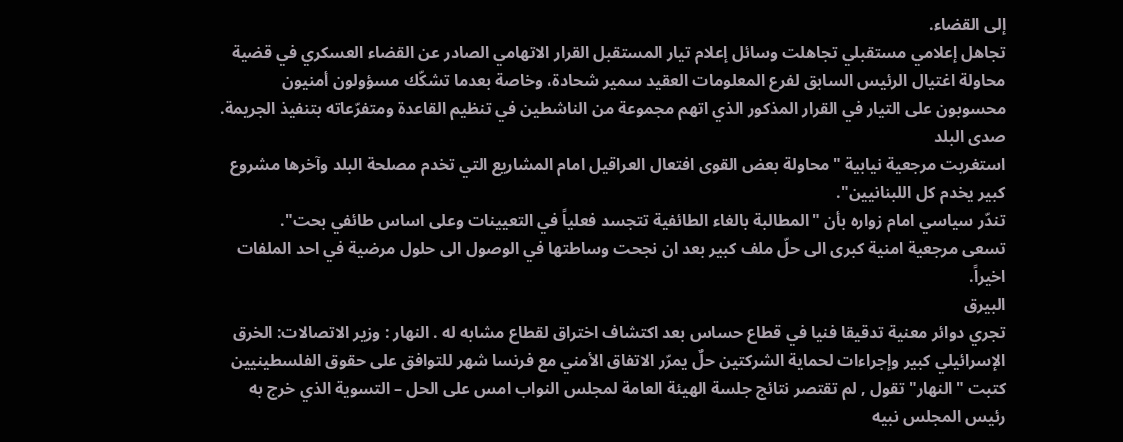إلى القضاء.
تجاهل إعلامي مستقبلي تجاهلت وسائل إعلام تيار المستقبل القرار الاتهامي الصادر عن القضاء العسكري في قضية محاولة اغتيال الرئيس السابق لفرع المعلومات العقيد سمير شحادة، وخاصة بعدما تشكّك مسؤولون أمنيون محسوبون على التيار في القرار المذكور الذي اتهم مجموعة من الناشطين في تنظيم القاعدة ومتفرّعاته بتنفيذ الجريمة.
صدى البلد
استغربت مرجعية نيابية "محاولة بعض القوى افتعال العراقيل امام المشاريع التي تخدم مصلحة البلد وآخرها مشروع كبير يخدم كل اللبنانيين".
تندّر سياسي امام زواره بأن "المطالبة بالغاء الطائفية تتجسد فعلياً في التعيينات وعلى اساس طائفي بحت".
تسعى مرجعية امنية كبرى الى حلّ ملف كبير بعد ان نجحت وساطتها في الوصول الى حلول مرضية في احد الملفات اخيراً.
البيرق
تجري دوائر معنية تدقيقا فنيا في قطاع حساس بعد اكتشاف اختراق لقطاع مشابه له . النهار : وزير الاتصالات: الخرق الإسرائيلي كبير وإجراءات لحماية الشركتين حلٌ يمرّر الاتفاق الأمني مع فرنسا شهر للتوافق على حقوق الفلسطينيين
كتبت "النهار" تقول , لم تقتصر نتائج جلسة الهيئة العامة لمجلس النواب امس على الحل – التسوية الذي خرج به رئيس المجلس نبيه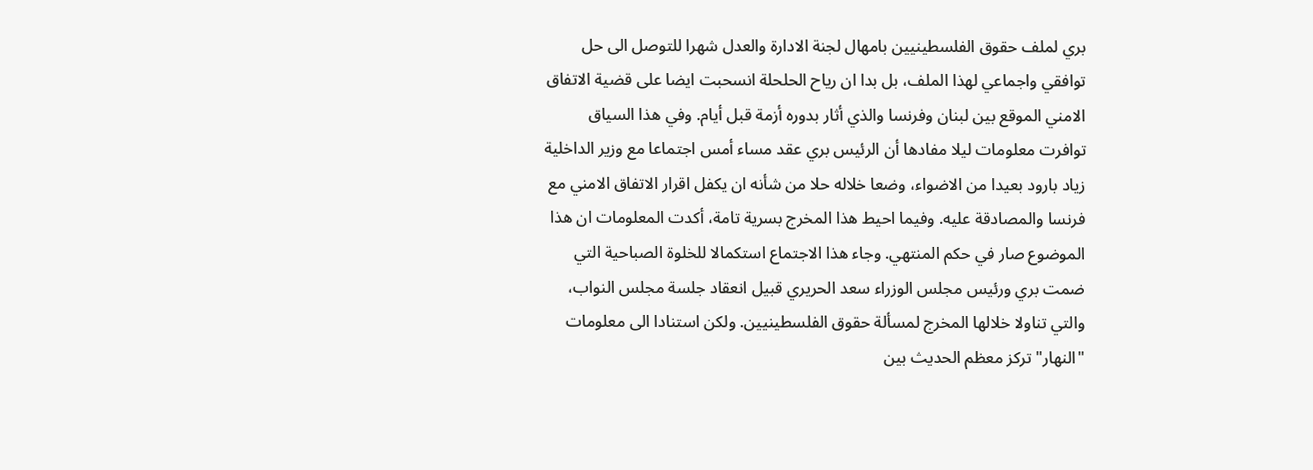بري لملف حقوق الفلسطينيين بامهال لجنة الادارة والعدل شهرا للتوصل الى حل توافقي واجماعي لهذا الملف، بل بدا ان رياح الحلحلة انسحبت ايضا على قضية الاتفاق الامني الموقع بين لبنان وفرنسا والذي أثار بدوره أزمة قبل أيام. وفي هذا السياق توافرت معلومات ليلا مفادها أن الرئيس بري عقد مساء أمس اجتماعا مع وزير الداخلية زياد بارود بعيدا من الاضواء، وضعا خلاله حلا من شأنه ان يكفل اقرار الاتفاق الامني مع فرنسا والمصادقة عليه. وفيما احيط هذا المخرج بسرية تامة، أكدت المعلومات ان هذا الموضوع صار في حكم المنتهي. وجاء هذا الاجتماع استكمالا للخلوة الصباحية التي ضمت بري ورئيس مجلس الوزراء سعد الحريري قبيل انعقاد جلسة مجلس النواب، والتي تناولا خلالها المخرج لمسألة حقوق الفلسطينيين. ولكن استنادا الى معلومات "النهار" تركز معظم الحديث بين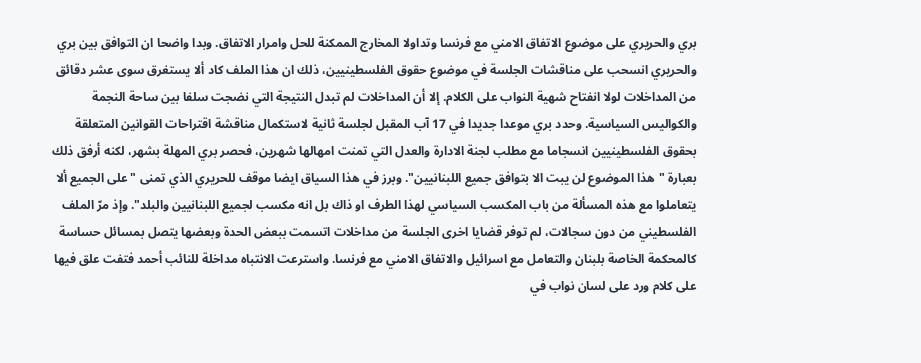بري والحريري على موضوع الاتفاق الامني مع فرنسا وتداولا المخارج الممكنة للحل وامرار الاتفاق. وبدا واضحا ان التوافق بين بري والحريري انسحب على مناقشات الجلسة في موضوع حقوق الفلسطينيين، ذلك ان هذا الملف كاد ألا يستغرق سوى عشر دقائق من المداخلات لولا انفتاح شهية النواب على الكلام. إلا أن المداخلات لم تبدل النتيجة التي نضجت سلفا بين ساحة النجمة والكواليس السياسية. وحدد بري موعدا جديدا في 17 آب المقبل لجلسة ثانية لاستكمال مناقشة اقتراحات القوانين المتعلقة بحقوق الفلسطينيين انسجاما مع مطلب لجنة الادارة والعدل التي تمنت امهالها شهرين، فحصر بري المهلة بشهر، لكنه أرفق ذلك بعبارة "هذا الموضوع لن يبت الا بتوافق جميع اللبنانيين". وبرز في هذا السياق ايضا موقف للحريري الذي تمنى "على الجميع ألا يتعاملوا مع هذه المسألة من باب المكسب السياسي لهذا الطرف او ذاك بل انه مكسب لجميع اللبنانيين والبلد". وإذ مرّ الملف الفلسطيني من دون سجالات، لم توفر قضايا اخرى الجلسة من مداخلات اتسمت ببعض الحدة وبعضها يتصل بمسائل حساسة كالمحكمة الخاصة بلبنان والتعامل مع اسرائيل والاتفاق الامني مع فرنسا. واسترعت الانتباه مداخلة للنائب أحمد فتفت علق فيها على كلام ورد على لسان نواب في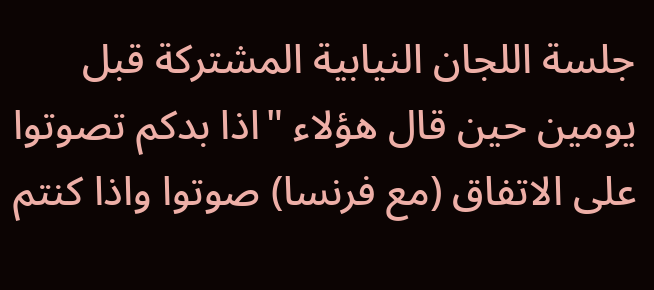جلسة اللجان النيابية المشتركة قبل يومين حين قال هؤلاء "اذا بدكم تصوتوا على الاتفاق (مع فرنسا) صوتوا واذا كنتم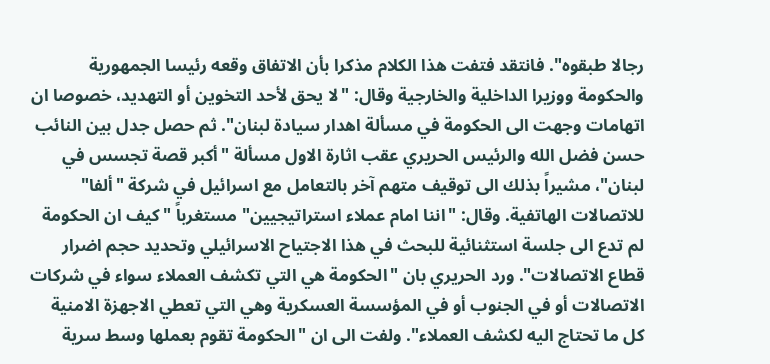رجالا طبقوه". فانتقد فتفت هذا الكلام مذكرا بأن الاتفاق وقعه رئيسا الجمهورية والحكومة ووزيرا الداخلية والخارجية وقال: "لا يحق لأحد التخوين أو التهديد، خصوصا ان اتهامات وجهت الى الحكومة في مسألة اهدار سيادة لبنان". ثم حصل جدل بين النائب حسن فضل الله والرئيس الحريري عقب اثارة الاول مسألة "أكبر قصة تجسس في لبنان"، مشيراً بذلك الى توقيف متهم آخر بالتعامل مع اسرائيل في شركة "ألفا" للاتصالات الهاتفية. وقال: "اننا امام عملاء استراتيجيين" مستغرباً "كيف ان الحكومة لم تدع الى جلسة استثنائية للبحث في هذا الاجتياح الاسرائيلي وتحديد حجم اضرار قطاع الاتصالات". ورد الحريري بان "الحكومة هي التي تكشف العملاء سواء في شركات الاتصالات أو في الجنوب أو في المؤسسة العسكرية وهي التي تعطي الاجهزة الامنية كل ما تحتاج اليه لكشف العملاء". ولفت الى ان "الحكومة تقوم بعملها وسط سرية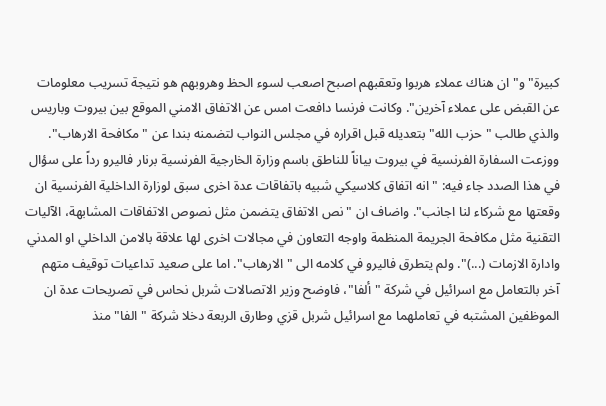كبيرة" و"ان هناك عملاء هربوا وتعقبهم اصبح اصعب لسوء الحظ وهروبهم هو نتيجة تسريب معلومات عن القبض على عملاء آخرين". وكانت فرنسا دافعت امس عن الاتفاق الامني الموقع بين بيروت وباريس والذي طالب "حزب الله" بتعديله قبل اقراره في مجلس النواب لتضمنه بندا عن "مكافحة الارهاب". ووزعت السفارة الفرنسية في بيروت بياناً للناطق باسم وزارة الخارجية الفرنسية برنار فاليرو رداً على سؤال في هذا الصدد جاء فيه: "انه اتفاق كلاسيكي شبيه باتفاقات عدة اخرى سبق لوزارة الداخلية الفرنسية ان وقعتها مع شركاء لنا اجانب". واضاف ان "نص الاتفاق يتضمن مثل نصوص الاتفاقات المشابهة، الآليات التقنية مثل مكافحة الجريمة المنظمة واوجه التعاون في مجالات اخرى لها علاقة بالامن الداخلي او المدني وادارة الازمات (...)". ولم يتطرق فاليرو في كلامه الى "الارهاب". اما على صعيد تداعيات توقيف متهم آخر بالتعامل مع اسرائيل في شركة "ألفا"، فاوضح وزير الاتصالات شربل نحاس في تصريحات عدة ان الموظفين المشتبه في تعاملهما مع اسرائيل شربل قزي وطارق الربعة دخلا شركة "الفا" منذ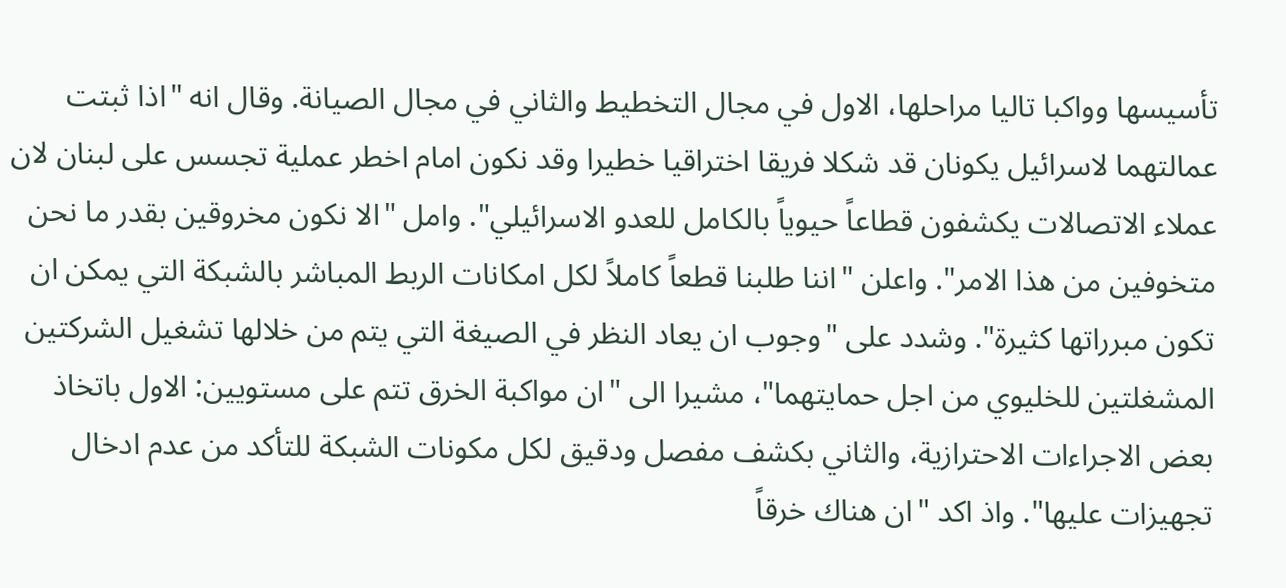تأسيسها وواكبا تاليا مراحلها، الاول في مجال التخطيط والثاني في مجال الصيانة. وقال انه "اذا ثبتت عمالتهما لاسرائيل يكونان قد شكلا فريقا اختراقيا خطيرا وقد نكون امام اخطر عملية تجسس على لبنان لان عملاء الاتصالات يكشفون قطاعاً حيوياً بالكامل للعدو الاسرائيلي". وامل "الا نكون مخروقين بقدر ما نحن متخوفين من هذا الامر". واعلن "اننا طلبنا قطعاً كاملاً لكل امكانات الربط المباشر بالشبكة التي يمكن ان تكون مبرراتها كثيرة". وشدد على "وجوب ان يعاد النظر في الصيغة التي يتم من خلالها تشغيل الشركتين المشغلتين للخليوي من اجل حمايتهما"، مشيرا الى "ان مواكبة الخرق تتم على مستويين: الاول باتخاذ بعض الاجراءات الاحترازية، والثاني بكشف مفصل ودقيق لكل مكونات الشبكة للتأكد من عدم ادخال تجهيزات عليها". واذ اكد "ان هناك خرقاً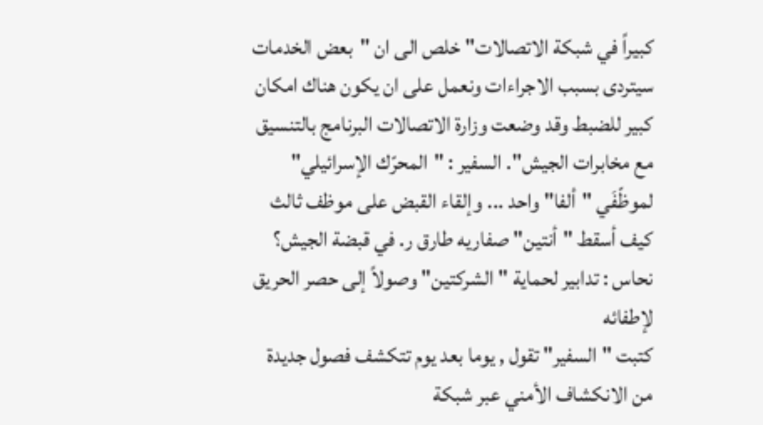كبيراً في شبكة الاتصالات" خلص الى ان "بعض الخدمات سيتردى بسبب الاجراءات ونعمل على ان يكون هناك امكان كبير للضبط وقد وضعت وزارة الاتصالات البرنامج بالتنسيق مع مخابرات الجيش". السفير : "المحرّك الإسرائيلي" لموظّفَي "ألفا" واحد ... وإلقاء القبض على موظف ثالث كيف أسقط "أنتين" صفاريه طارق ر. في قبضة الجيش؟ نحاس : تدابير لحماية "الشركتين" وصولاً إلى حصر الحريق لإطفائه
كتبت "السفير" تقول , يوما بعد يوم تتكشف فصول جديدة من الانكشاف الأمني عبر شبكة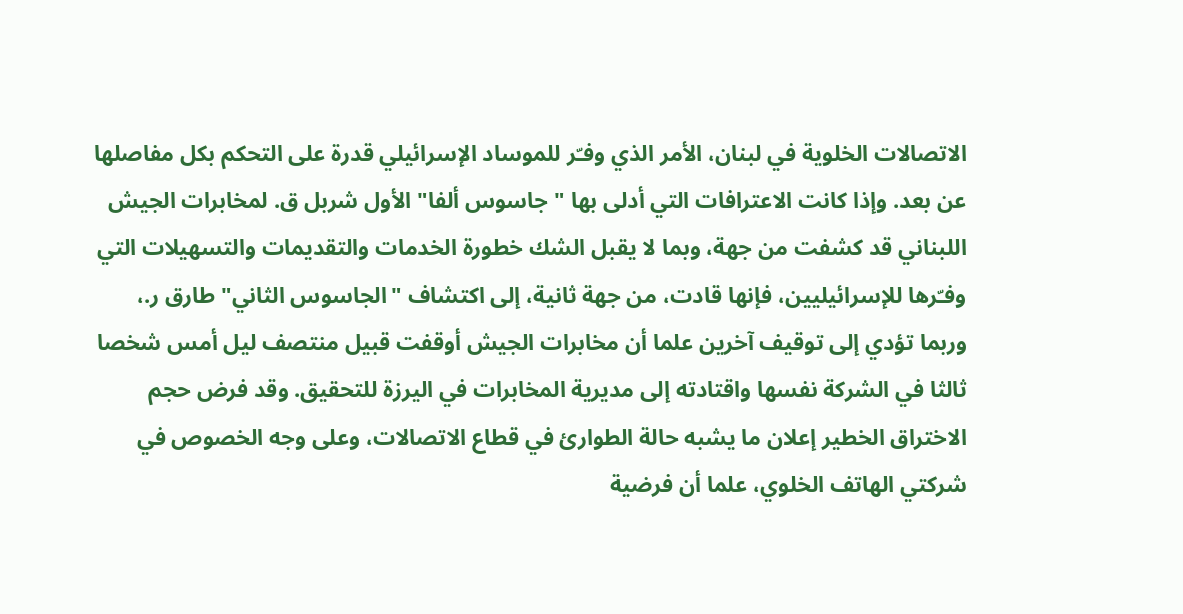الاتصالات الخلوية في لبنان، الأمر الذي وفـّر للموساد الإسرائيلي قدرة على التحكم بكل مفاصلها عن بعد. وإذا كانت الاعترافات التي أدلى بها "جاسوس ألفا" الأول شربل ق. لمخابرات الجيش اللبناني قد كشفت من جهة، وبما لا يقبل الشك خطورة الخدمات والتقديمات والتسهيلات التي وفـّرها للإسرائيليين، فإنها قادت، من جهة ثانية، إلى اكتشاف "الجاسوس الثاني" طارق ر.، وربما تؤدي إلى توقيف آخرين علما أن مخابرات الجيش أوقفت قبيل منتصف ليل أمس شخصا ثالثا في الشركة نفسها واقتادته إلى مديرية المخابرات في اليرزة للتحقيق. وقد فرض حجم الاختراق الخطير إعلان ما يشبه حالة الطوارئ في قطاع الاتصالات، وعلى وجه الخصوص في شركتي الهاتف الخلوي، علما أن فرضية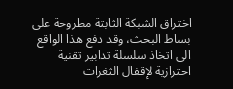اختراق الشبكة الثابتة مطروحة على بساط البحث، وقد دفع هذا الواقع الى اتخاذ سلسلة تدابير تقنية احترازية لإقفال الثغرات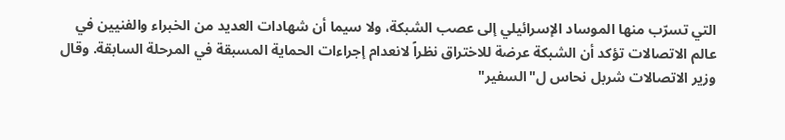التي تسرّب منها الموساد الإسرائيلي إلى عصب الشبكة، ولا سيما أن شهادات العديد من الخبراء والفنيين في عالم الاتصالات تؤكد أن الشبكة عرضة للاختراق نظراً لانعدام إجراءات الحماية المسبقة في المرحلة السابقة. وقال وزير الاتصالات شربل نحاس ل"السفير"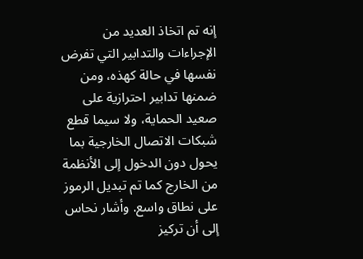إنه تم اتخاذ العديد من الإجراءات والتدابير التي تفرض نفسها في حالة كهذه، ومن ضمنها تدابير احترازية على صعيد الحماية، ولا سيما قطع شبكات الاتصال الخارجية بما يحول دون الدخول إلى الأنظمة من الخارج كما تم تبديل الرموز على نطاق واسع. وأشار نحاس إلى أن تركيز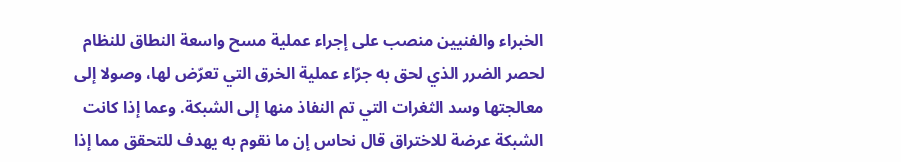الخبراء والفنيين منصب على إجراء عملية مسح واسعة النطاق للنظام لحصر الضرر الذي لحق به جرّاء عملية الخرق التي تعرّض لها، وصولا إلى معالجتها وسد الثغرات التي تم النفاذ منها إلى الشبكة. وعما إذا كانت الشبكة عرضة للاختراق قال نحاس إن ما نقوم به يهدف للتحقق مما إذا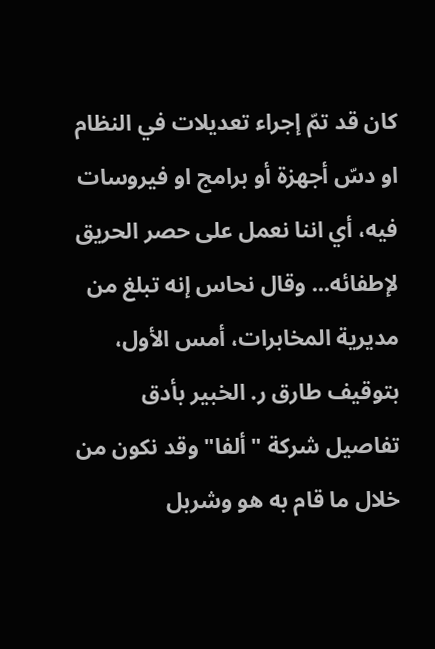كان قد تمّ إجراء تعديلات في النظام او دسّ أجهزة أو برامج او فيروسات فيه، أي اننا نعمل على حصر الحريق لإطفائه... وقال نحاس إنه تبلغ من مديرية المخابرات، أمس الأول، بتوقيف طارق ر. الخبير بأدق تفاصيل شركة "ألفا" وقد نكون من خلال ما قام به هو وشربل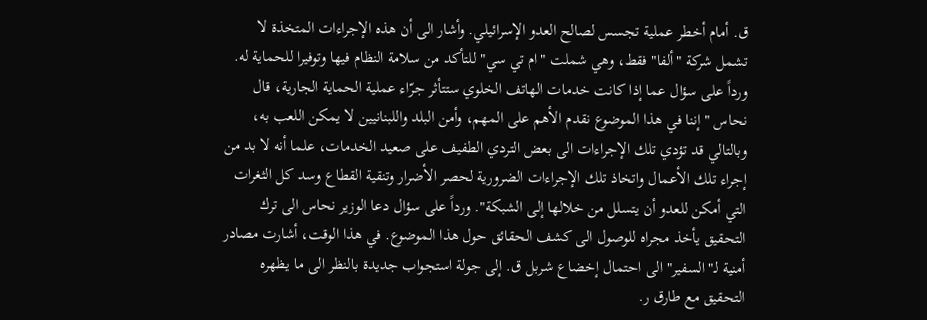ق. أمام أخطر عملية تجسس لصالح العدو الإسرائيلي. وأشار الى أن هذه الإجراءات المتخذة لا تشمل شركة "ألفا" فقط، وهي شملت "ام تي سي" للتأكد من سلامة النظام فيها وتوفيرا للحماية له. ورداً على سؤال عما إذا كانت خدمات الهاتف الخلوي ستتأثر جرّاء عملية الحماية الجارية، قال نحاس "إننا في هذا الموضوع نقدم الأهم على المهم، وأمن البلد واللبنانيين لا يمكن اللعب به، وبالتالي قد تؤدي تلك الإجراءات الى بعض التردي الطفيف على صعيد الخدمات، علما أنه لا بد من إجراء تلك الأعمال واتخاذ تلك الإجراءات الضرورية لحصر الأضرار وتنقية القطاع وسد كل الثغرات التي أمكن للعدو أن يتسلل من خلالها إلى الشبكة". ورداً على سؤال دعا الوزير نحاس الى ترك التحقيق يأخذ مجراه للوصول الى كشف الحقائق حول هذا الموضوع. في هذا الوقت، أشارت مصادر أمنية لـ"السفير" الى احتمال إخضاع شربل ق. إلى جولة استجواب جديدة بالنظر الى ما يظهره التحقيق مع طارق ر.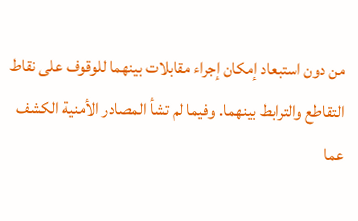من دون استبعاد إمكان إجراء مقابلات بينهما للوقوف على نقاط التقاطع والترابط بينهما. وفيما لم تشأ المصادر الأمنية الكشف عما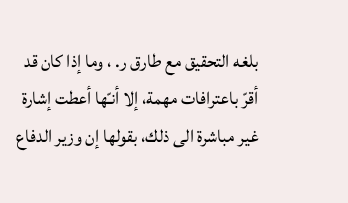بلغه التحقيق مع طارق ر. ، وما إذا كان قد أقرّ باعترافات مهمة، إلا أنـّها أعطت إشارة غير مباشرة الى ذلك، بقولها إن وزير الدفاع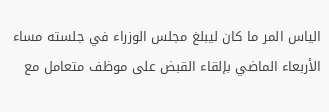الياس المر ما كان ليبلغ مجلس الوزراء في جلسته مساء الأربعاء الماضي بإلقاء القبض على موظف متعامل مع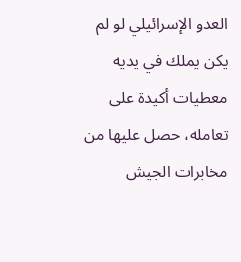العدو الإسرائيلي لو لم يكن يملك في يديه معطيات أكيدة على تعامله، حصل عليها من مخابرات الجيش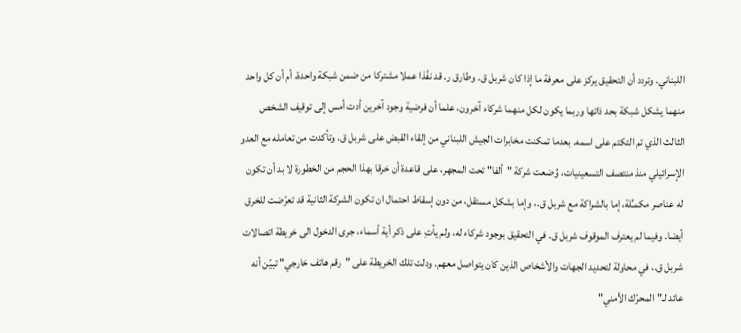اللبناني. وتردد أن التحقيق يركز على معرفة ما إذا كان شربل ق. وطارق ر. قد نفّذا عملا مشتركا من ضمن شبكة واحدة، أم أن كل واحد منهما يشكل شبكة بحد ذاتها وربما يكون لكل منهما شركاء آخرون، علما أن فرضية وجود آخرين أدت أمس إلى توقيف الشخص الثالث الذي تم التكتم على اسمه. بعدما تمكنت مخابرات الجيش اللبناني من إلقاء القبض على شربل ق. وتأكدت من تعامله مع العدو الإسرائيلي منذ منتصف التسعينيات، وُضعت شركة "ألفا" تحت المجهر، على قاعدة أن خرقا بهذا الحجم من الخطورة لا بد أن تكون له عناصر مكمـِّلة، إما بالشراكة مع شربل ق.، وإما بشكل مستقل، من دون إسقاط احتمال ان تكون الشركة الثانية قد تعرّضت للخرق أيضا. وفيما لم يعترف الموقوف شربل ق. في التحقيق بوجود شركاء له، ولم يأتِ على ذكر أية أسماء، جرى الدخول الى خريطة اتصالات شربل ق.، في محاولة لتحديد الجهات والأشخاص الذين كان يتواصل معهم. ودلت تلك الخريطة على "رقم هاتف خارجي" تبيّن أنه عائد لـ"المحرّك الأمني"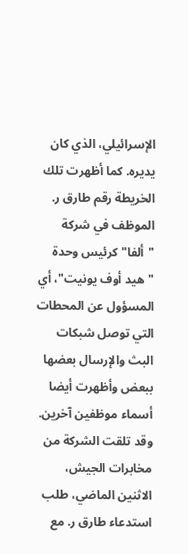الإسرائيلي، الذي كان يديره. كما أظهرت تلك الخريطة رقم طارق ر. الموظف في شركة "ألفا" كرئيس وحدة "هيد أوف يونيت"، أي المسؤول عن المحطات التي توصل شبكات البث والإرسال بعضها ببعض وأظهرت أيضا أسماء موظفين آخرين. وقد تلقت الشركة من مخابرات الجيش، الاثنين الماضي، طلب استدعاء طارق ر. مع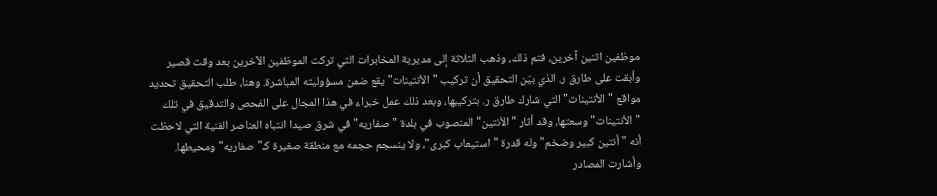موظفين اثنين آخرين، فتم ذلك، وذهب الثلاثة إلى مديرية المخابرات التي تركت الموظفين الآخرين بعد وقت قصير وأبقت على طارق ر. الذي بيّن التحقيق أن تركيب "الأنتينات" يقع ضمن مسؤوليته المباشرة. وهنا، طلب التحقيق تحديد مواقع "الأنتينات" التي شارك طارق ر. بتركيبها، وبعد ذلك عمل خبراء في هذا المجال على الفحص والتدقيق في تلك "الأنتينات" وسعتها، وقد أثار "الأنتين" المنصوب في بلدة "صفاريه" في شرق صيدا انتباه العناصر الفنية التي لاحظت أنه "أنتين كبير وضخم" وله قدرة "استيعاب كبرى"، ولا ينسجم حجمه مع منطقة صغيرة كـ"صفاريه" ومحيطها. وأشارت المصادر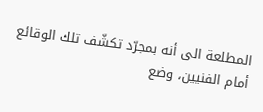المطلعة الى أنه بمجرّد تكشّف تلك الوقائع أمام الفنيين، وضع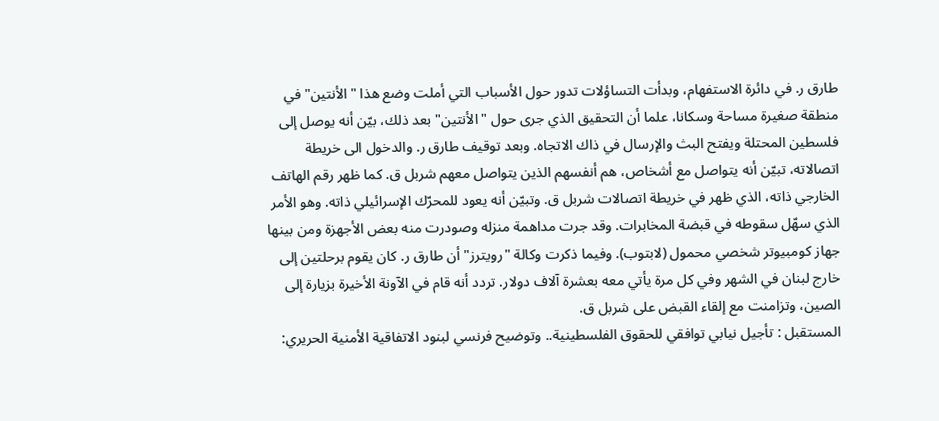طارق ر. في دائرة الاستفهام، وبدأت التساؤلات تدور حول الأسباب التي أملت وضع هذا "الأنتين" في منطقة صغيرة مساحة وسكانا، علما أن التحقيق الذي جرى حول "الأنتين" بعد ذلك، بيّن أنه يوصل إلى فلسطين المحتلة ويفتح البث والإرسال في ذاك الاتجاه. وبعد توقيف طارق ر. والدخول الى خريطة اتصالاته، تبيّن أنه يتواصل مع أشخاص، هم أنفسهم الذين يتواصل معهم شربل ق. كما ظهر رقم الهاتف الخارجي ذاته، الذي ظهر في خريطة اتصالات شربل ق. وتبيّن أنه يعود للمحرّك الإسرائيلي ذاته. وهو الأمر الذي سهّل سقوطه في قبضة المخابرات. وقد جرت مداهمة منزله وصودرت منه بعض الأجهزة ومن بينها جهاز كومبيوتر شخصي محمول (لابتوب). وفيما ذكرت وكالة "رويترز" أن طارق ر. كان يقوم برحلتين إلى خارج لبنان في الشهر وفي كل مرة يأتي معه بعشرة آلاف دولار. تردد أنه قام في الآونة الأخيرة بزيارة إلى الصين، وتزامنت مع إلقاء القبض على شربل ق.
المستقبل : تأجيل نيابي توافقي للحقوق الفلسطينية.. وتوضيح فرنسي لبنود الاتفاقية الأمنية الحريري: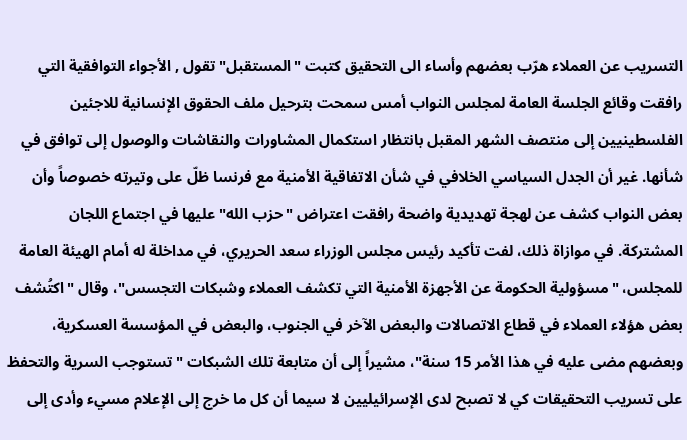التسريب عن العملاء هرّب بعضهم وأساء الى التحقيق كتبت "المستقبل" تقول , الأجواء التوافقية التي رافقت وقائع الجلسة العامة لمجلس النواب أمس سمحت بترحيل ملف الحقوق الإنسانية للاجئين الفلسطينيين إلى منتصف الشهر المقبل بانتظار استكمال المشاورات والنقاشات والوصول إلى توافق في شأنها. غير أن الجدل السياسي الخلافي في شأن الاتفاقية الأمنية مع فرنسا ظلّ على وتيرته خصوصاً وأن بعض النواب كشف عن لهجة تهديدية واضحة رافقت اعتراض "حزب الله" عليها في اجتماع اللجان المشتركة. في موازاة ذلك، لفت تأكيد رئيس مجلس الوزراء سعد الحريري، في مداخلة له أمام الهيئة العامة للمجلس، "مسؤولية الحكومة عن الأجهزة الأمنية التي تكشف العملاء وشبكات التجسس"، وقال "اكتُشف بعض هؤلاء العملاء في قطاع الاتصالات والبعض الآخر في الجنوب، والبعض في المؤسسة العسكرية، وبعضهم مضى عليه في هذا الأمر 15 سنة"، مشيراً إلى أن متابعة تلك الشبكات "تستوجب السرية والتحفظ على تسريب التحقيقات كي لا تصبح لدى الإسرائيليين لا سيما أن كل ما خرج إلى الإعلام مسيء وأدى إلى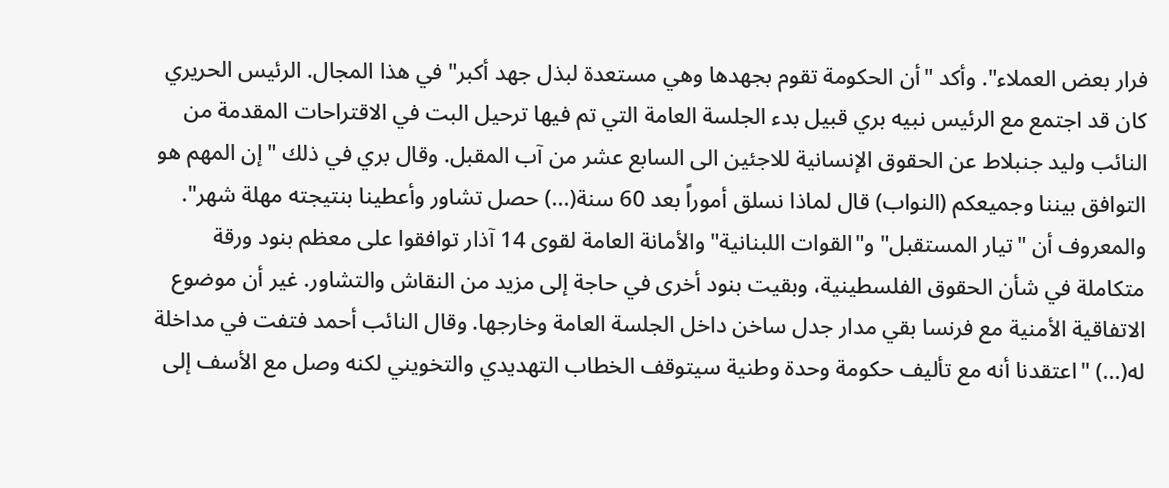فرار بعض العملاء". وأكد "أن الحكومة تقوم بجهدها وهي مستعدة لبذل جهد أكبر" في هذا المجال. الرئيس الحريري كان قد اجتمع مع الرئيس نبيه بري قبيل بدء الجلسة العامة التي تم فيها ترحيل البت في الاقتراحات المقدمة من النائب وليد جنبلاط عن الحقوق الإنسانية للاجئين الى السابع عشر من آب المقبل. وقال بري في ذلك "إن المهم هو التوافق بيننا وجميعكم (النواب) قال لماذا نسلق أموراً بعد 60 سنة(...) حصل تشاور وأعطينا بنتيجته مهلة شهر". والمعروف أن "تيار المستقبل" و"القوات اللبنانية" والأمانة العامة لقوى 14 آذار توافقوا على معظم بنود ورقة متكاملة في شأن الحقوق الفلسطينية، وبقيت بنود أخرى في حاجة إلى مزيد من النقاش والتشاور. غير أن موضوع الاتفاقية الأمنية مع فرنسا بقي مدار جدل ساخن داخل الجلسة العامة وخارجها. وقال النائب أحمد فتفت في مداخلة له(...) "اعتقدنا أنه مع تأليف حكومة وحدة وطنية سيتوقف الخطاب التهديدي والتخويني لكنه وصل مع الأسف إلى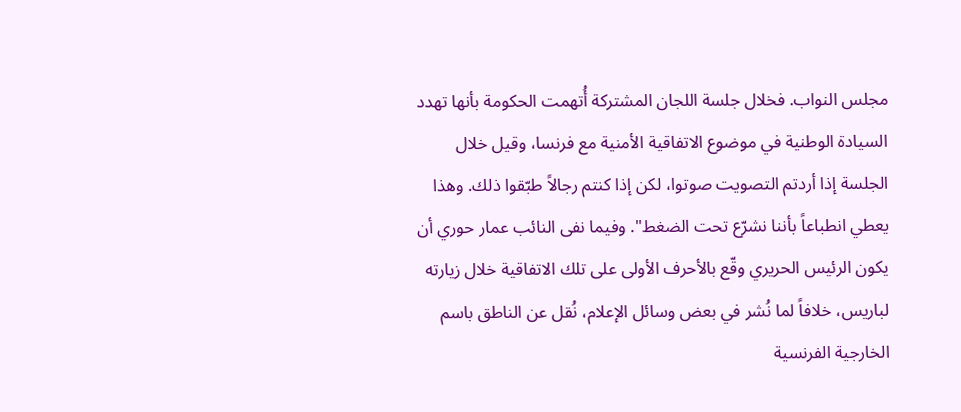مجلس النواب. فخلال جلسة اللجان المشتركة أُتهمت الحكومة بأنها تهدد السيادة الوطنية في موضوع الاتفاقية الأمنية مع فرنسا، وقيل خلال الجلسة إذا أردتم التصويت صوتوا، لكن إذا كنتم رجالاً طبّقوا ذلك. وهذا يعطي انطباعاً بأننا نشرّع تحت الضغط". وفيما نفى النائب عمار حوري أن يكون الرئيس الحريري وقّع بالأحرف الأولى على تلك الاتفاقية خلال زيارته لباريس، خلافاً لما نُشر في بعض وسائل الإعلام، نُقل عن الناطق باسم الخارجية الفرنسية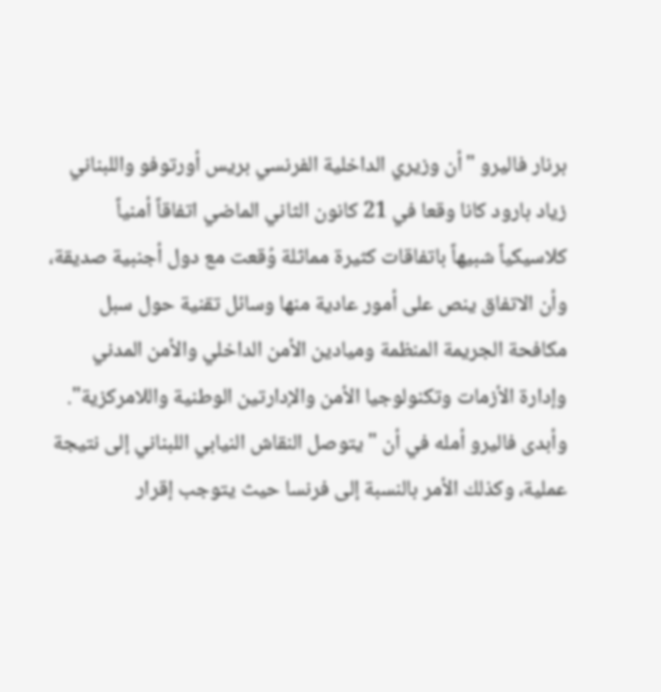برنار فاليرو "أن وزيري الداخلية الفرنسي بريس أورتوفو واللبناني زياد بارود كانا وقعا في 21 كانون الثاني الماضي اتفاقاً أمنياً كلاسيكياً شبيهاً باتفاقات كثيرة مماثلة وُقعت مع دول أجنبية صديقة، وأن الاتفاق ينص على أمور عادية منها وسائل تقنية حول سبل مكافحة الجريمة المنظمة وميادين الأمن الداخلي والأمن المدني وإدارة الأزمات وتكنولوجيا الأمن والإدارتين الوطنية واللامركزية". وأبدى فاليرو أمله في أن "يتوصل النقاش النيابي اللبناني إلى نتيجة عملية، وكذلك الأمر بالنسبة إلى فرنسا حيث يتوجب إقرار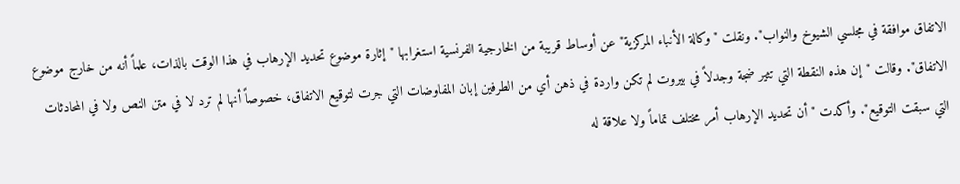الاتفاق موافقة في مجلسي الشيوخ والنواب". ونقلت "وكالة الأنباء المركزية" عن أوساط قريبة من الخارجية الفرنسية استغرابها "إثارة موضوع تحديد الإرهاب في هذا الوقت بالذات، علماً أنه من خارج موضوع الاتفاق". وقالت "إن هذه النقطة التي تثير ضجة وجدلاً في بيروت لم تكن واردة في ذهن أي من الطرفين إبان المفاوضات التي جرت لتوقيع الاتفاق، خصوصاً أنها لم ترد لا في متن النص ولا في المحادثات التي سبقت التوقيع". وأكدت "أن تحديد الإرهاب أمر مختلف تماماً ولا علاقة له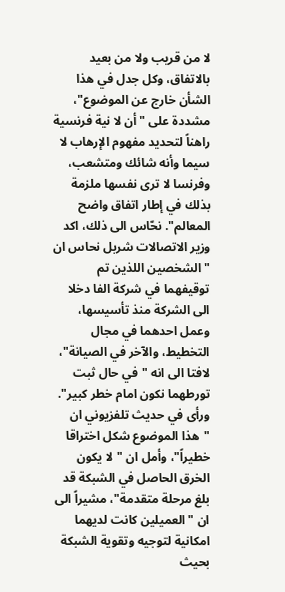لا من قريب ولا من بعيد بالاتفاق، وكل جدل في هذا الشأن خارج عن الموضوع"، مشددة على "أن لا نية فرنسية راهناً لتحديد مفهوم الإرهاب لا سيما وأنه شائك ومتشعب، وفرنسا لا ترى نفسها ملزمة بذلك في إطار اتفاق واضح المعالم". نحّاس الى ذلك، اكد وزير الاتصالات شربل نحاس ان "الشخصين اللذين تم توقيفهما في شركة الفا دخلا الى الشركة منذ تأسيسها، وعمل احدهما في مجال التخطيط، والآخر في الصيانة"، لافتا الى انه "في حال ثبت تورطهما نكون امام خطر كبير". ورأى في حديث تلفزيوني ان "هذا الموضوع شكل اختراقا خطيراً"، وأمل ان "لا يكون الخرق الحاصل في الشبكة قد بلغ مرحلة متقدمة"، مشيراً الى ان "العميلين كانت لديهما امكانية لتوجيه وتقوية الشبكة بحيث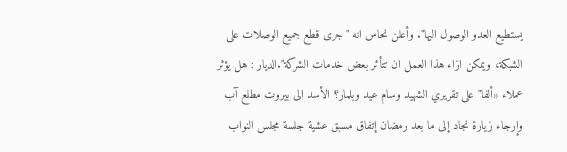يستطيع العدو الوصول اليها". وأعلن نحاس انه "جرى قطع جميع الوصلات على الشبكة، ويمكن ازاء هذا العمل ان تتأثر بعض خدمات الشركة".الديار : هل يؤثر عملاء «ألفا" على تقريري الشهيد وسام عيد وبلمار؟ الأسد الى بيروت مطلع آب وإرجاء زيارة نجاد إلى ما بعد رمضان إتفاق مسبق عشية جلسة مجلس النواب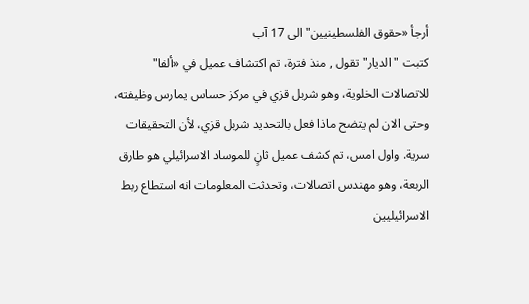أرجأ «حقوق الفلسطينيين" الى 17 آب
كتبت "الديار" تقول , منذ فترة، تم اكتشاف عميل في «ألفا" للاتصالات الخلوية، وهو شربل قزي في مركز حساس يمارس وظيفته، وحتى الان لم يتضح ماذا فعل بالتحديد شربل قزي، لأن التحقيقات سرية. واول امس، تم كشف عميل ثانٍ للموساد الاسرائيلي هو طارق الربعة، وهو مهندس اتصالات، وتحدثت المعلومات انه استطاع ربط الاسرائيليين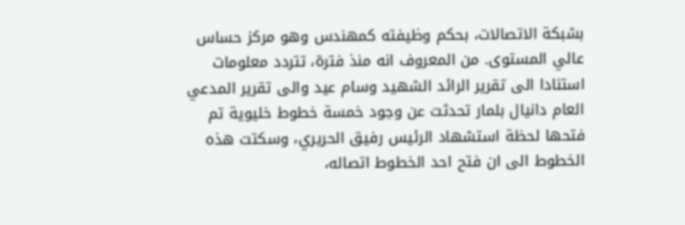بشبكة الاتصالات، بحكم وظيفته كمهندس وهو مركز حساس عالي المستوى. من المعروف انه منذ فترة، تتردد معلومات استنادا الى تقرير الرائد الشهيد وسام عيد والى تقرير المدعي العام دانيال بلمار تحدثت عن وجود خمسة خطوط خليوية تم فتحها لحظة استشهاد الرئيس رفيق الحريري، وسكتت هذه الخطوط الى ان فتح احد الخطوط اتصاله،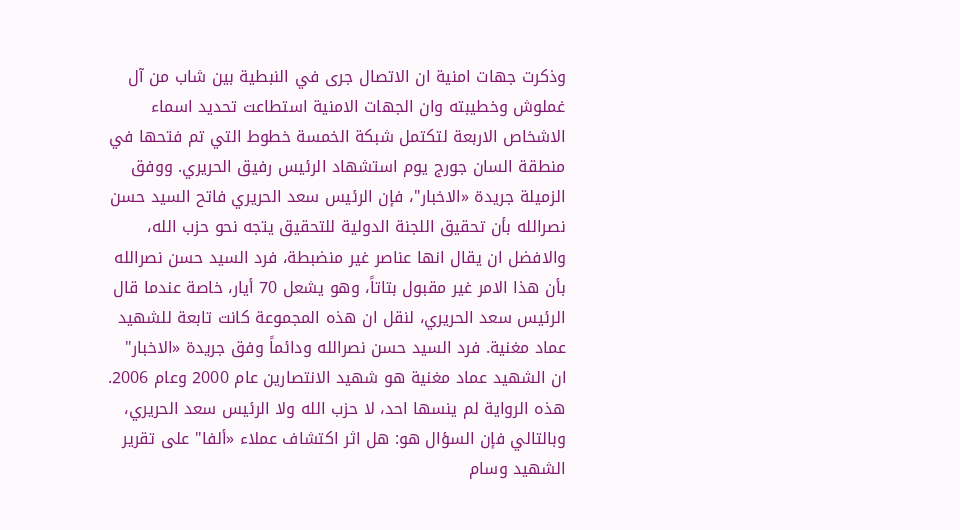وذكرت جهات امنية ان الاتصال جرى في النبطية بين شاب من آل غملوش وخطيبته وان الجهات الامنية استطاعت تحديد اسماء الاشخاص الاربعة لتكتمل شبكة الخمسة خطوط التي تم فتحها في منطقة السان جورج يوم استشهاد الرئيس رفيق الحريري. ووفق الزميلة جريدة «الاخبار"، فإن الرئيس سعد الحريري فاتح السيد حسن نصرالله بأن تحقيق اللجنة الدولية للتحقيق يتجه نحو حزب الله، والافضل ان يقال انها عناصر غير منضبطة، فرد السيد حسن نصرالله بأن هذا الامر غير مقبول بتاتاً، وهو يشعل 70 أيار، خاصة عندما قال الرئيس سعد الحريري، لنقل ان هذه المجموعة كانت تابعة للشهيد عماد مغنية. فرد السيد حسن نصرالله ودائماً وفق جريدة «الاخبار" ان الشهيد عماد مغنية هو شهيد الانتصارين عام 2000 وعام 2006. هذه الرواية لم ينسها احد، لا حزب الله ولا الرئيس سعد الحريري، وبالتالي فإن السؤال هو: هل اثر اكتشاف عملاء «ألفا" على تقرير الشهيد وسام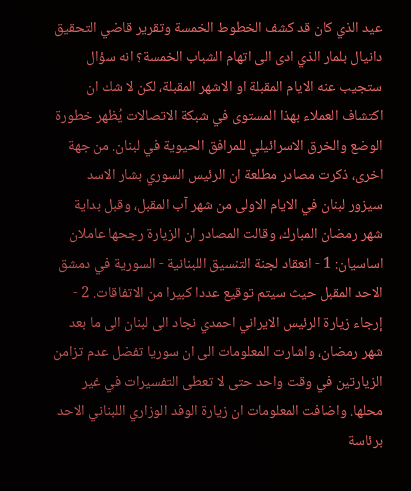عيد الذي كان قد كشف الخطوط الخمسة وتقرير قاضي التحقيق دانيال بلمار الذي ادى الى اتهام الشباب الخمسة؟ انه سؤال ستجيب عنه الايام المقبلة او الاشهر المقبلة، لكن لا شك ان اكتشاف العملاء بهذا المستوى في شبكة الاتصالات يُظهر خطورة الوضع والخرق الاسرائيلي للمرافق الحيوية في لبنان. من جهة اخرى، ذكرت مصادر مطلعة ان الرئيس السوري بشار الاسد سيزور لبنان في الايام الاولى من شهر آب المقبل، وقبل بداية شهر رمضان المبارك، وقالت المصادر ان الزيارة رجحها عاملان اساسيان: 1 - انعقاد لجنة التنسيق اللبنانية - السورية في دمشق الاحد المقبل حيث سيتم توقيع عددا كبيرا من الاتفاقات. 2 - إرجاء زيارة الرئيس الايراني احمدي نجاد الى لبنان الى ما بعد شهر رمضان، واشارت المعلومات الى ان سوريا تفضل عدم تزامن الزيارتين في وقت واحد حتى لا تعطى التفسيرات في غير محلها. واضافت المعلومات ان زيارة الوفد الوزاري اللبناني الاحد برئاسة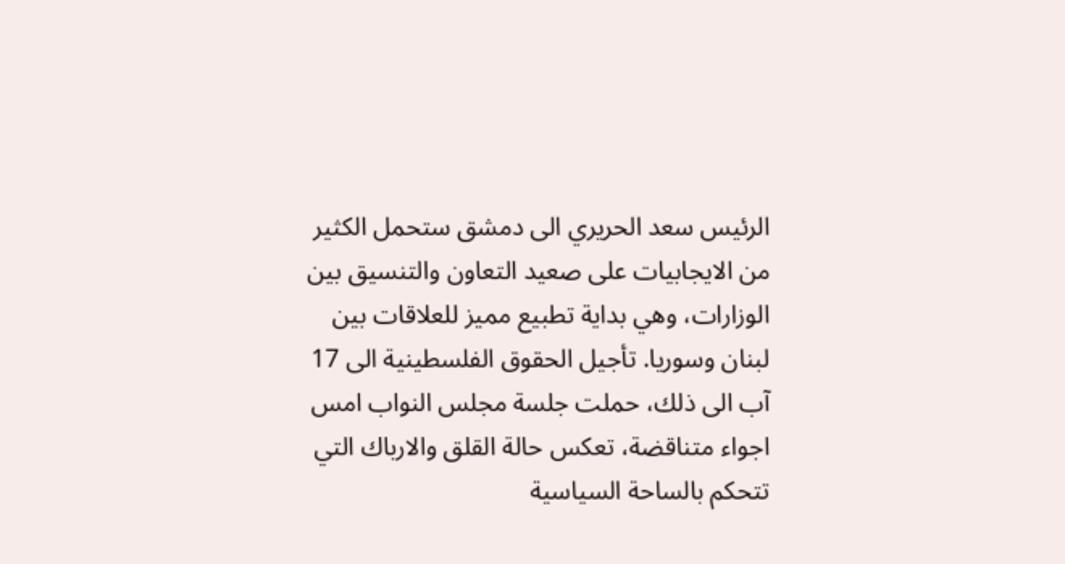الرئيس سعد الحريري الى دمشق ستحمل الكثير من الايجابيات على صعيد التعاون والتنسيق بين الوزارات، وهي بداية تطبيع مميز للعلاقات بين لبنان وسوريا. تأجيل الحقوق الفلسطينية الى 17 آب الى ذلك، حملت جلسة مجلس النواب امس اجواء متناقضة، تعكس حالة القلق والارباك التي تتحكم بالساحة السياسية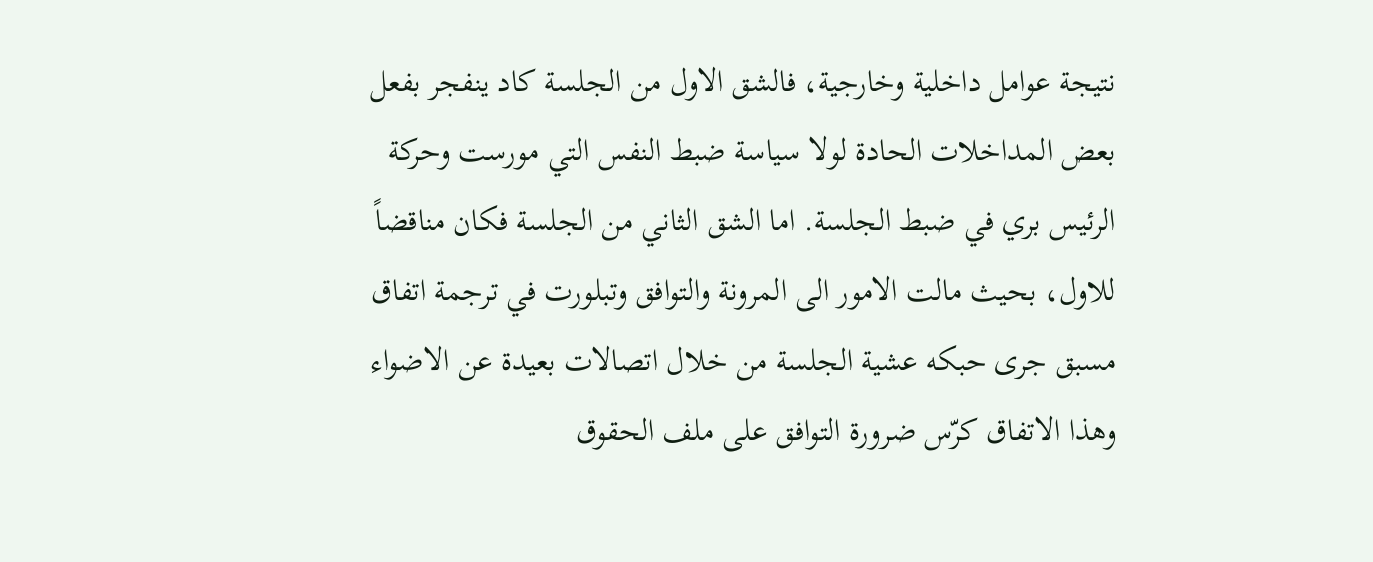نتيجة عوامل داخلية وخارجية، فالشق الاول من الجلسة كاد ينفجر بفعل بعض المداخلات الحادة لولا سياسة ضبط النفس التي مورست وحركة الرئيس بري في ضبط الجلسة. اما الشق الثاني من الجلسة فكان مناقضاً للاول، بحيث مالت الامور الى المرونة والتوافق وتبلورت في ترجمة اتفاق مسبق جرى حبكه عشية الجلسة من خلال اتصالات بعيدة عن الاضواء وهذا الاتفاق كرّس ضرورة التوافق على ملف الحقوق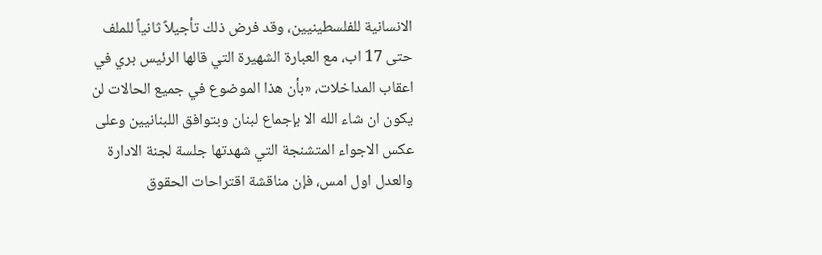الانسانية للفلسطينيين، وقد فرض ذلك تأجيلاً ثانياً للملف حتى 17 اب، مع العبارة الشهيرة التي قالها الرئيس بري في اعقاب المداخلات، «بأن هذا الموضوع في جميع الحالات لن يكون ان شاء الله الا بإجماع لبنان وبتوافق اللبنانيين وعلى عكس الاجواء المتشنجة التي شهدتها جلسة لجنة الادارة والعدل اول امس، فإن مناقشة اقتراحات الحقوق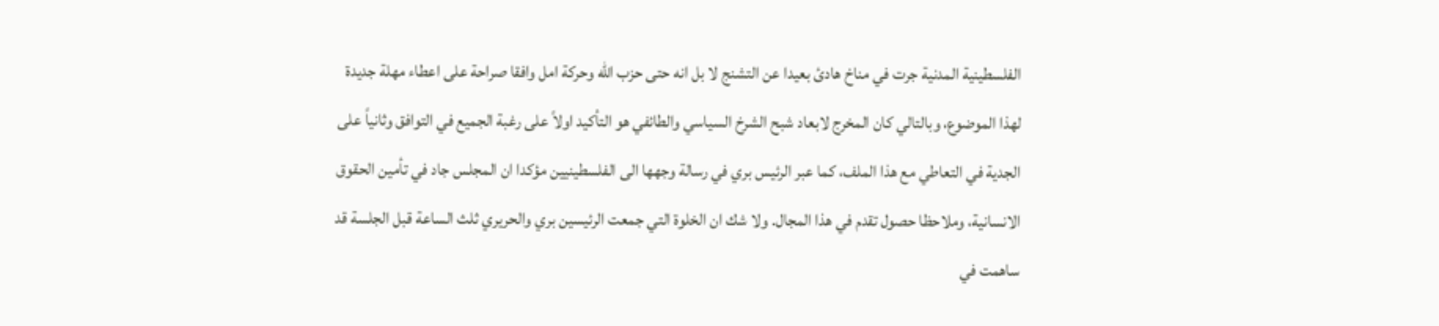الفلسطينية المدنية جرت في مناخ هادئ بعيدا عن التشنج لا بل انه حتى حزب الله وحركة امل وافقا صراحة على اعطاء مهلة جديدة لهذا الموضوع، وبالتالي كان المخرج لابعاد شبح الشرخ السياسي والطائفي هو التأكيد اولاً على رغبة الجميع في التوافق وثانياً على الجدية في التعاطي مع هذا الملف، كما عبر الرئيس بري في رسالة وجهها الى الفلسطينيين مؤكدا ان المجلس جاد في تأمين الحقوق الانسانية، وملاحظا حصول تقدم في هذا المجال. ولا شك ان الخلوة التي جمعت الرئيسين بري والحريري ثلث الساعة قبل الجلسة قد ساهمت في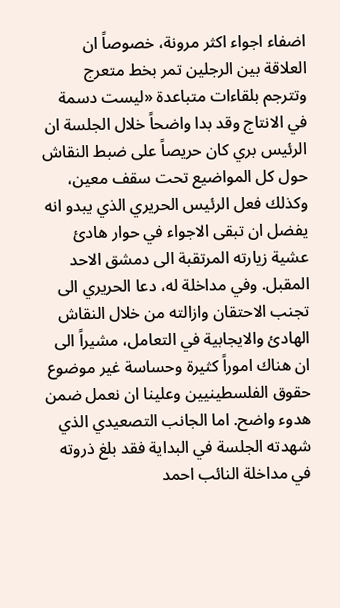اضفاء اجواء اكثر مرونة، خصوصاً ان العلاقة بين الرجلين تمر بخط متعرج وتترجم بلقاءات متباعدة «ليست دسمة في الانتاج وقد بدا واضحاً خلال الجلسة ان الرئيس بري كان حريصاً على ضبط النقاش حول كل المواضيع تحت سقف معين، وكذلك فعل الرئيس الحريري الذي يبدو انه يفضل ان تبقى الاجواء في حوار هادئ عشية زيارته المرتقبة الى دمشق الاحد المقبل. وفي مداخلة له، دعا الحريري الى تجنب الاحتقان وازالته من خلال النقاش الهادئ والايجابية في التعامل، مشيراً الى ان هناك اموراً كثيرة وحساسة غير موضوع حقوق الفلسطينيين وعلينا ان نعمل ضمن هدوء واضح. اما الجانب التصعيدي الذي شهدته الجلسة في البداية فقد بلغ ذروته في مداخلة النائب احمد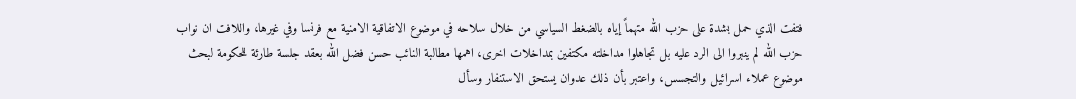فتفت الذي حمل بشدة على حزب الله متهماً إياه بالضغط السياسي من خلال سلاحه في موضوع الاتفاقية الامنية مع فرنسا وفي غيرها، واللافت ان نواب حزب الله لم ينبروا الى الرد عليه بل تجاهلوا مداخلته مكتفين بمداخلات اخرى، اهمها مطالبة النائب حسن فضل الله بعقد جلسة طارئة للحكومة لبحث موضوع عملاء اسرائيل والتجسس، واعتبر بأن ذلك عدوان يستحق الاستنفار وسأل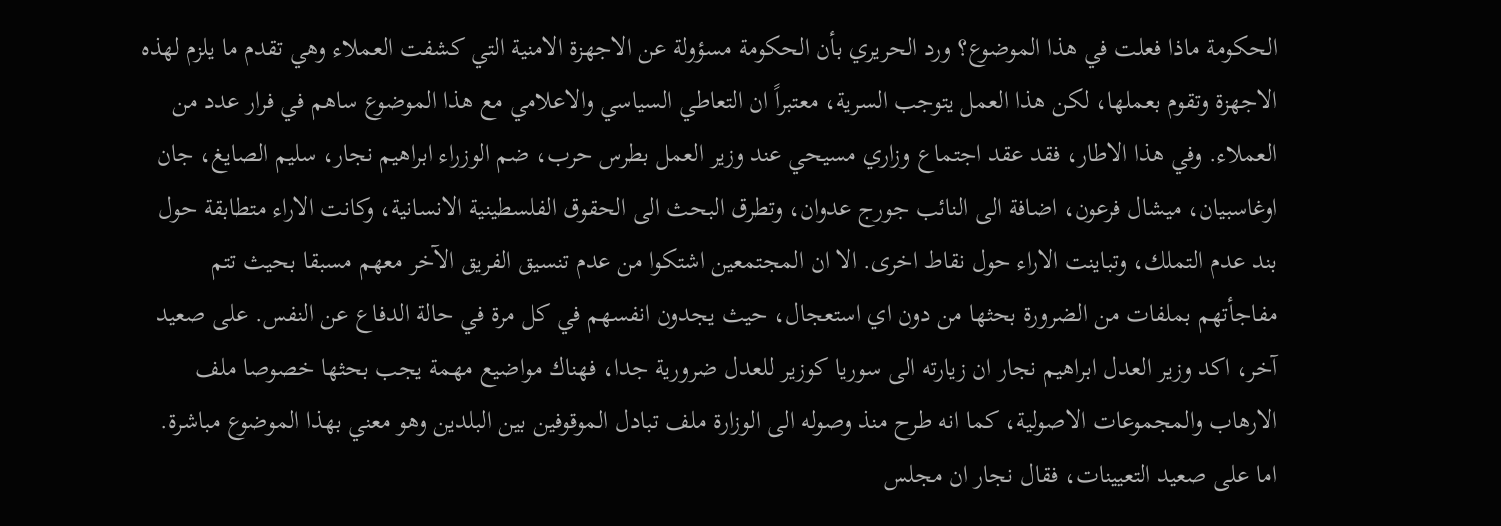الحكومة ماذا فعلت في هذا الموضوع؟ ورد الحريري بأن الحكومة مسؤولة عن الاجهزة الامنية التي كشفت العملاء وهي تقدم ما يلزم لهذه الاجهزة وتقوم بعملها، لكن هذا العمل يتوجب السرية، معتبراً ان التعاطي السياسي والاعلامي مع هذا الموضوع ساهم في فرار عدد من العملاء. وفي هذا الاطار، فقد عقد اجتماع وزاري مسيحي عند وزير العمل بطرس حرب، ضم الوزراء ابراهيم نجار، سليم الصايغ، جان اوغاسبيان، ميشال فرعون، اضافة الى النائب جورج عدوان، وتطرق البحث الى الحقوق الفلسطينية الانسانية، وكانت الاراء متطابقة حول بند عدم التملك، وتباينت الاراء حول نقاط اخرى. الا ان المجتمعين اشتكوا من عدم تنسيق الفريق الآخر معهم مسبقا بحيث تتم مفاجأتهم بملفات من الضرورة بحثها من دون اي استعجال، حيث يجدون انفسهم في كل مرة في حالة الدفاع عن النفس. على صعيد آخر، اكد وزير العدل ابراهيم نجار ان زيارته الى سوريا كوزير للعدل ضرورية جدا، فهناك مواضيع مهمة يجب بحثها خصوصا ملف الارهاب والمجموعات الاصولية، كما انه طرح منذ وصوله الى الوزارة ملف تبادل الموقوفين بين البلدين وهو معني بهذا الموضوع مباشرة. اما على صعيد التعيينات، فقال نجار ان مجلس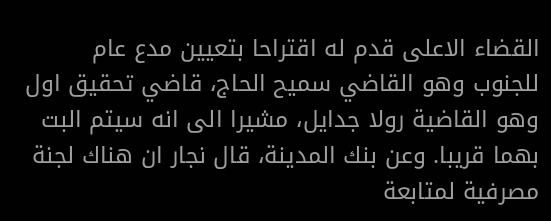القضاء الاعلى قدم له اقتراحا بتعيين مدع عام للجنوب وهو القاضي سميح الحاج، قاضي تحقيق اول وهو القاضية رولا جدايل، مشيرا الى انه سيتم البت بهما قريبا. وعن بنك المدينة، قال نجار ان هناك لجنة مصرفية لمتابعة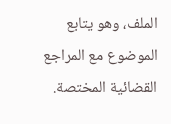الملف، وهو يتابع الموضوع مع المراجع القضائية المختصة.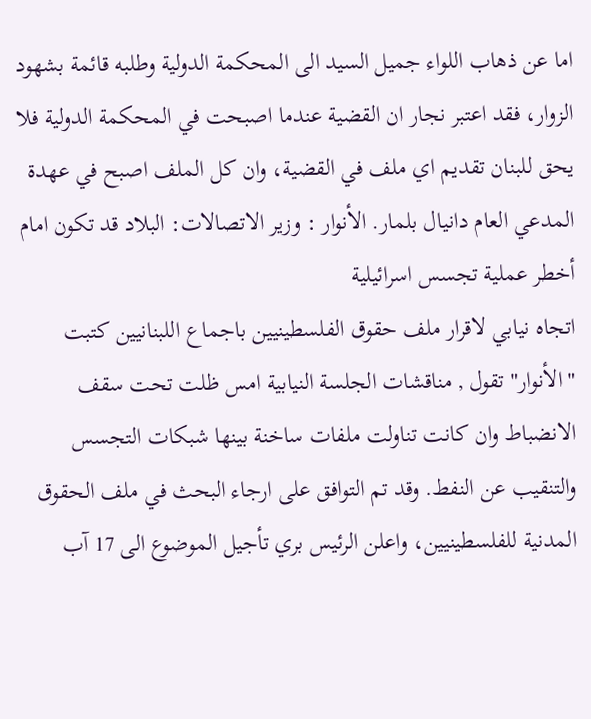اما عن ذهاب اللواء جميل السيد الى المحكمة الدولية وطلبه قائمة بشهود الزوار، فقد اعتبر نجار ان القضية عندما اصبحت في المحكمة الدولية فلا يحق للبنان تقديم اي ملف في القضية، وان كل الملف اصبح في عهدة المدعي العام دانيال بلمار. الأنوار : وزير الاتصالات: البلاد قد تكون امام أخطر عملية تجسس اسرائيلية
اتجاه نيابي لاقرار ملف حقوق الفلسطينيين باجماع اللبنانيين كتبت "الأنوار" تقول , مناقشات الجلسة النيابية امس ظلت تحت سقف الانضباط وان كانت تناولت ملفات ساخنة بينها شبكات التجسس والتنقيب عن النفط. وقد تم التوافق على ارجاء البحث في ملف الحقوق المدنية للفلسطينيين، واعلن الرئيس بري تأجيل الموضوع الى 17 آب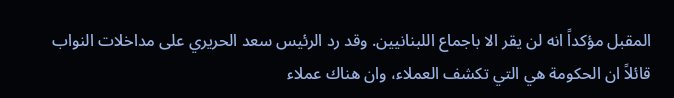المقبل مؤكداً انه لن يقر الا باجماع اللبنانيين. وقد رد الرئيس سعد الحريري على مداخلات النواب قائلاً ان الحكومة هي التي تكشف العملاء، وان هناك عملاء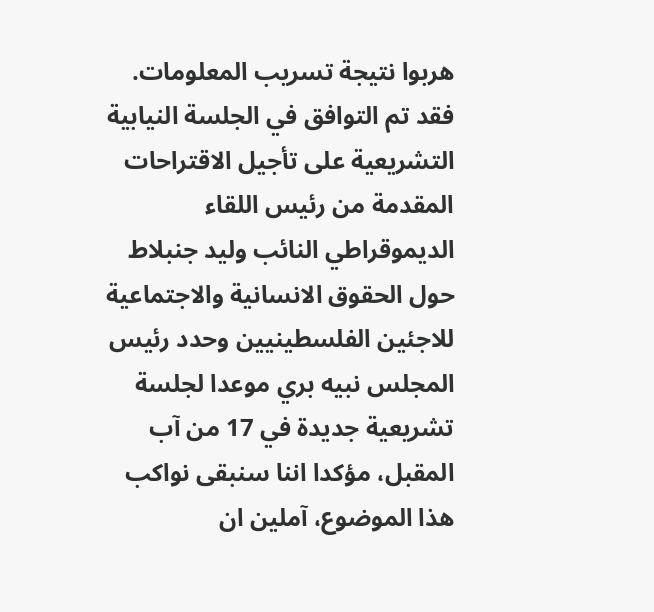هربوا نتيجة تسريب المعلومات. فقد تم التوافق في الجلسة النيابية التشريعية على تأجيل الاقتراحات المقدمة من رئيس اللقاء الديموقراطي النائب وليد جنبلاط حول الحقوق الانسانية والاجتماعية للاجئين الفلسطينيين وحدد رئيس المجلس نبيه بري موعدا لجلسة تشريعية جديدة في 17 من آب المقبل، مؤكدا اننا سنبقى نواكب هذا الموضوع، آملين ان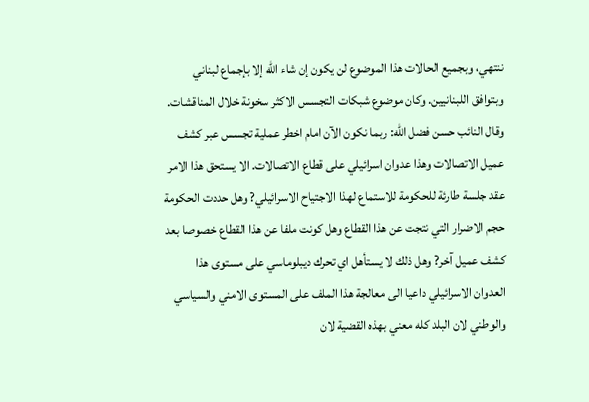ننتهي، وبجميع الحالات هذا الموضوع لن يكون إن شاء الله إلا بإجماع لبناني وبتوافق اللبنانيين. وكان موضوع شبكات التجسس الاكثر سخونة خلال المناقشات. وقال النائب حسن فضل الله: ربما نكون الآن امام اخطر عملية تجسس عبر كشف عميل الاتصالات وهذا عدوان اسرائيلي على قطاع الاتصالات. الا يستحق هذا الامر عقد جلسة طارئة للحكومة للاستماع لهذا الاجتياح الاسرائيلي? وهل حددت الحكومة حجم الاضرار التي نتجت عن هذا القطاع وهل كونت ملفا عن هذا القطاع خصوصا بعد كشف عميل آخر? وهل ذلك لا يستأهل اي تحرك ديبلوماسي على مستوى هذا العدوان الاسرائيلي داعيا الى معالجة هذا الملف على المستوى الامني والسياسي والوطني لان البلد كله معني بهذه القضية لان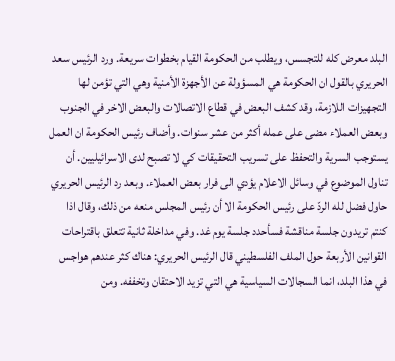البلد معرض كله للتجسس، ويطلب من الحكومة القيام بخطوات سريعة. ورد الرئيس سعد الحريري بالقول ان الحكومة هي المسؤولة عن الأجهزة الأمنية وهي التي تؤمن لها التجهيزات اللازمة، وقد كشف البعض في قطاع الاتصالات والبعض الاخر في الجنوب وبعض العملاء مضى على عمله أكثر من عشر سنوات. وأضاف رئيس الحكومة ان العمل يستوجب السرية والتحفظ على تسريب التحقيقات كي لا تصبح لدى الاسرائيليين. أن تناول الموضوع في وسائل الاعلام يؤدي الى فرار بعض العملاء. وبعد رد الرئيس الحريري حاول فضل لله الردّ على رئيس الحكومة الا أن رئيس المجلس منعه من ذلك، وقال اذا كنتم تريدون جلسة مناقشة فسأحدد جلسة يوم غد. وفي مداخلة ثانية تتعلق باقتراحات القوانين الأربعة حول الملف الفلسطيني قال الرئيس الحريري: هناك كثر عندهم هواجس في هذا البلد، انما السجالات السياسية هي التي تزيد الاحتقان وتخففه. ومن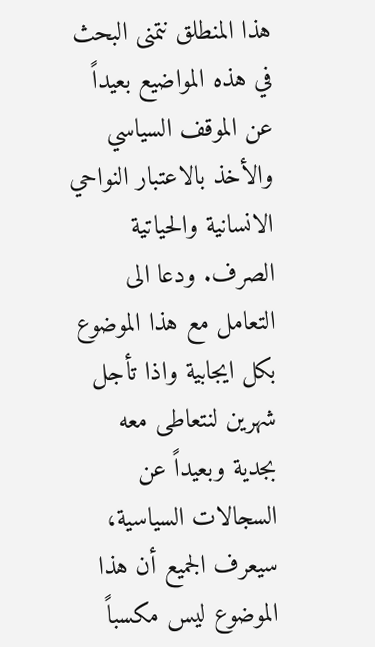هذا المنطلق نتمنى البحث في هذه المواضيع بعيداً عن الموقف السياسي والأخذ بالاعتبار النواحي الانسانية والحياتية الصرف. ودعا الى التعامل مع هذا الموضوع بكل ايجابية واذا تأجل شهرين لنتعاطى معه بجدية وبعيداً عن السجالات السياسية، سيعرف الجميع أن هذا الموضوع ليس مكسباً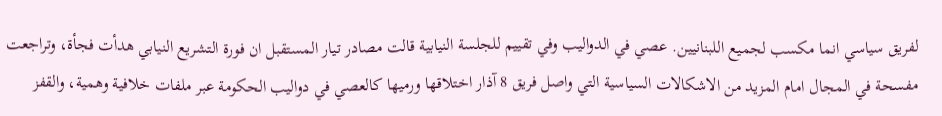لفريق سياسي انما مكسب لجميع اللبنانيين. عصي في الدواليب وفي تقييم للجلسة النيابية قالت مصادر تيار المستقبل ان فورة التشريع النيابي هدأت فجأة، وتراجعت مفسحة في المجال امام المزيد من الاشكالات السياسية التي واصل فريق 8 آذار اختلاقها ورميها كالعصي في دواليب الحكومة عبر ملفات خلافية وهمية، والقفز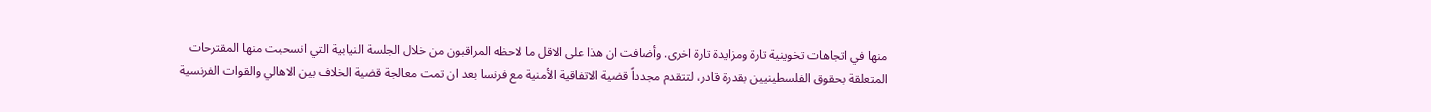منها في اتجاهات تخوينية تارة ومزايدة تارة اخرى. وأضافت ان هذا على الاقل ما لاحظه المراقبون من خلال الجلسة النيابية التي انسحبت منها المقترحات المتعلقة بحقوق الفلسطينيين بقدرة قادر، لتتقدم مجدداً قضية الاتفاقية الأمنية مع فرنسا بعد ان تمت معالجة قضية الخلاف بين الاهالي والقوات الفرنسية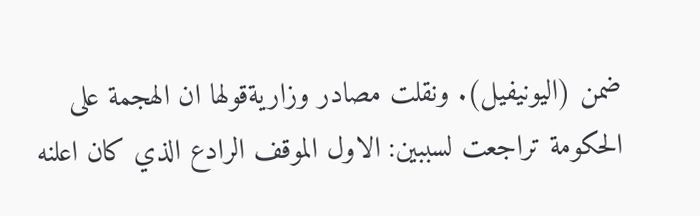ضمن (اليونيفيل). ونقلت مصادر وزاريةقولها ان الهجمة على الحكومة تراجعت لسببين: الاول الموقف الرادع الذي كان اعلنه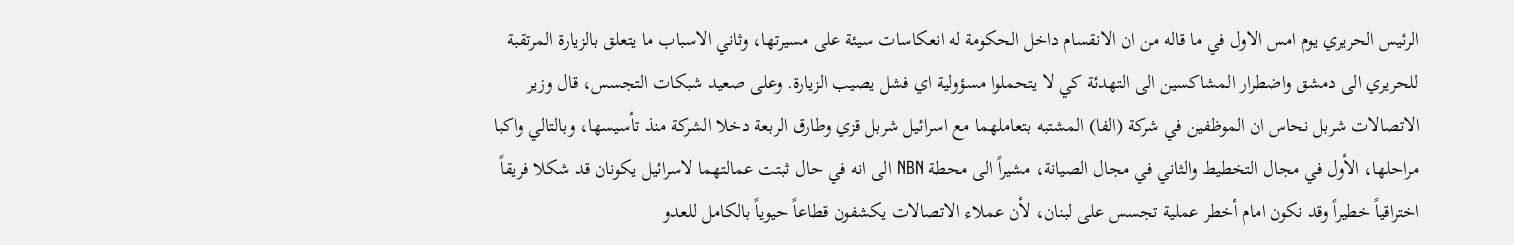الرئيس الحريري يوم امس الاول في ما قاله من ان الانقسام داخل الحكومة له انعكاسات سيئة على مسيرتها، وثاني الاسباب ما يتعلق بالزيارة المرتقبة للحريري الى دمشق واضطرار المشاكسين الى التهدئة كي لا يتحملوا مسؤولية اي فشل يصيب الزيارة. وعلى صعيد شبكات التجسس، قال وزير الاتصالات شربل نحاس ان الموظفين في شركة (الفا) المشتبه بتعاملهما مع اسرائيل شربل قزي وطارق الربعة دخلا الشركة منذ تأسيسها، وبالتالي واكبا مراحلها، الأول في مجال التخطيط والثاني في مجال الصيانة، مشيراً الى محطة NBN الى انه في حال ثبتت عمالتهما لاسرائيل يكونان قد شكلا فريقاً اختراقياً خطيراً وقد نكون امام أخطر عملية تجسس على لبنان، لأن عملاء الاتصالات يكشفون قطاعاً حيوياً بالكامل للعدو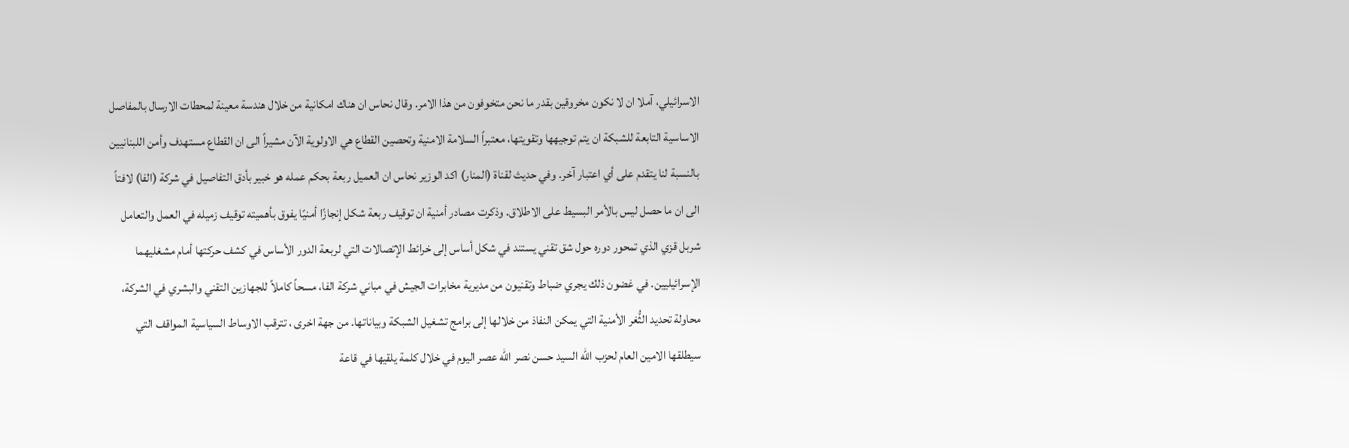الاسرائيلي، آملا ان لا نكون مخروقين بقدر ما نحن متخوفون من هذا الامر. وقال نحاس ان هناك امكانية من خلال هندسة معينة لمحطات الارسال بالمفاصل الاساسية التابعة للشبكة ان يتم توجيهها وتقويتها، معتبراً السلامة الامنية وتحصين القطاع هي الاولوية الآن مشيراً الى ان القطاع مستهدف وأمن اللبنانيين بالنسبة لنا يتقدم على أي اعتبار آخر. وفي حديث لقناة (المنار) اكد الوزير نحاس ان العميل ربعة بحكم عمله هو خبير بأدق التفاصيل في شركة (الفا) لافتاً الى ان ما حصل ليس بالأمر البسيط على الاطلاق. وذكرت مصادر أمنية ان توقيف ربعة شكل إنجازًا أمنيًا يفوق بأهميته توقيف زميله في العمل والتعامل شربل قزي الذي تمحور دوره حول شق تقني يستند في شكل أساس إلى خرائط الإتصالات التي لربعة الدور الأساس في كشف حركتها أمام مشغليهما الإسرائيليين. في غضون ذلك يجري ضباط وتقنيون من مديرية مخابرات الجيش في مباني شركة الفا، مسحاً كاملاً للجهازين التقني والبشري في الشركة، محاولة تحديد الثُّغر الأمنية التي يمكن النفاذ من خلالها إلى برامج تشغيل الشبكة وبياناتها. من جهة اخرى ، تترقب الاوساط السياسية المواقف التي سيطلقها الامين العام لحزب الله السيد حسن نصر الله عصر اليوم في خلال كلمة يلقيها في قاعة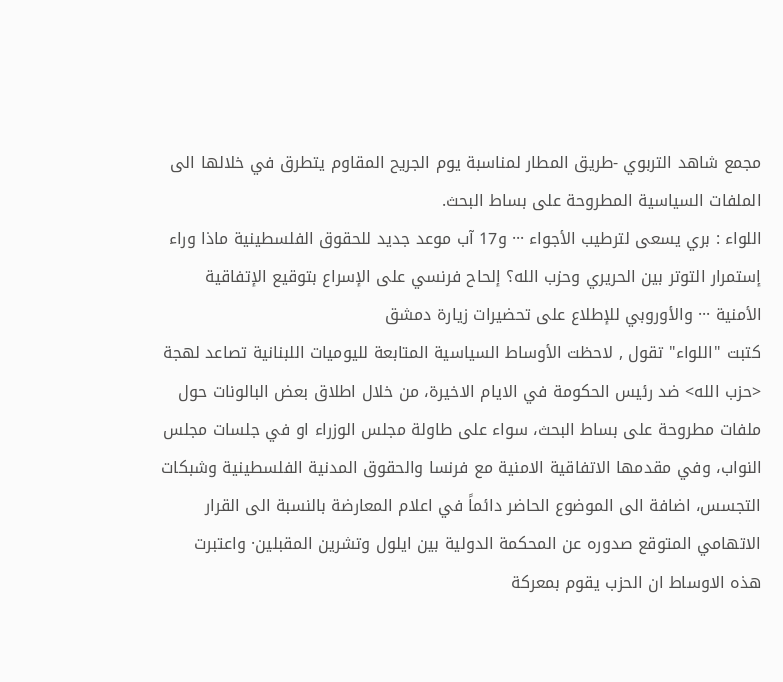مجمع شاهد التربوي -طريق المطار لمناسبة يوم الجريح المقاوم يتطرق في خلالها الى الملفات السياسية المطروحة على بساط البحث.
اللواء : بري يسعى لترطيب الأجواء ··· و17 آب موعد جديد للحقوق الفلسطينية ماذا وراء إستمرار التوتر بين الحريري وحزب الله؟ إلحاح فرنسي على الإسراع بتوقيع الإتفاقية الأمنية ··· والأوروبي للإطلاع على تحضيرات زيارة دمشق
كتبت "اللواء" تقول , لاحظت الأوساط السياسية المتابعة لليوميات اللبنانية تصاعد لهجة <حزب الله> ضد رئيس الحكومة في الايام الاخيرة، من خلال اطلاق بعض البالونات حول ملفات مطروحة على بساط البحث، سواء على طاولة مجلس الوزراء او في جلسات مجلس النواب، وفي مقدمها الاتفاقية الامنية مع فرنسا والحقوق المدنية الفلسطينية وشبكات التجسس، اضافة الى الموضوع الحاضر دائماً في اعلام المعارضة بالنسبة الى القرار الاتهامي المتوقع صدوره عن المحكمة الدولية بين ايلول وتشرين المقبلين· واعتبرت هذه الاوساط ان الحزب يقوم بمعركة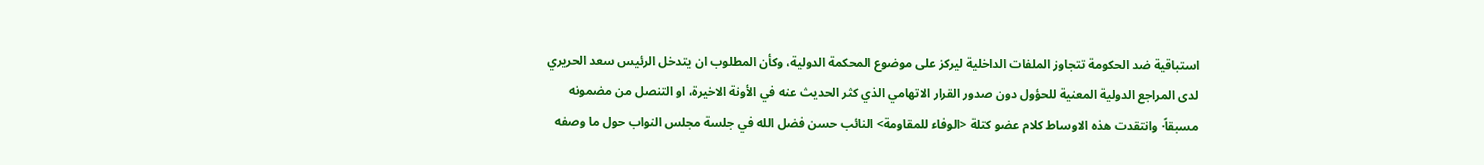استباقية ضد الحكومة تتجاوز الملفات الداخلية ليركز على موضوع المحكمة الدولية، وكأن المطلوب ان يتدخل الرئيس سعد الحريري لدى المراجع الدولية المعنية للحؤول دون صدور القرار الاتهامي الذي كثر الحديث عنه في الأونة الاخيرة، او التنصل من مضمونه مسبقاً· وانتقدت هذه الاوساط كلام عضو كتلة <الوفاء للمقاومة> النائب حسن فضل الله في جلسة مجلس النواب حول ما وصفه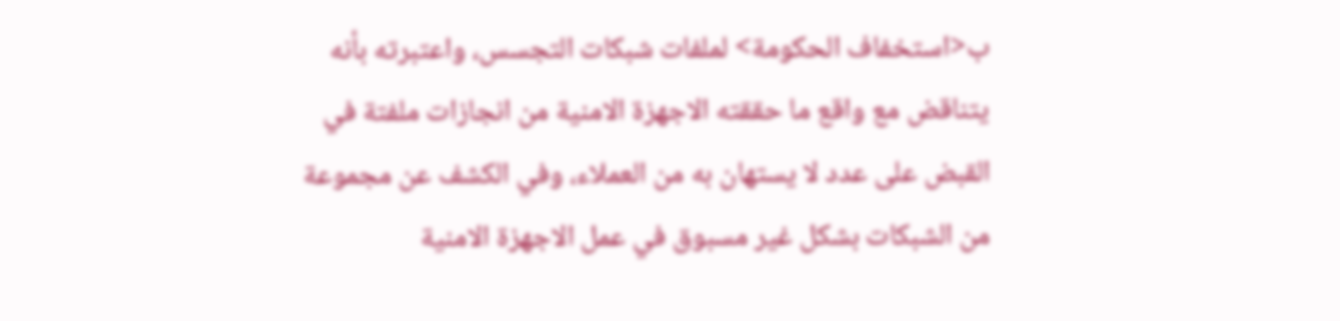ب<استخفاف الحكومة> لملفات شبكات التجسس، واعتبرته بأنه يتناقض مع واقع ما حققته الاجهزة الامنية من انجازات ملفتة في القبض على عدد لا يستهان به من العملاء، وفي الكشف عن مجموعة من الشبكات بشكل غير مسبوق في عمل الاجهزة الامنية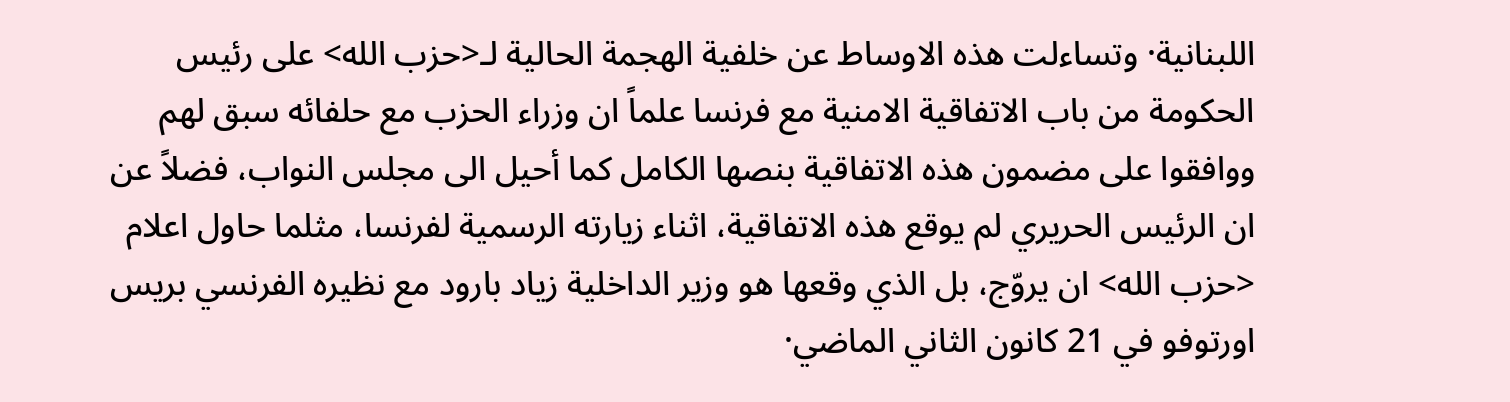اللبنانية· وتساءلت هذه الاوساط عن خلفية الهجمة الحالية لـ<حزب الله> على رئيس الحكومة من باب الاتفاقية الامنية مع فرنسا علماً ان وزراء الحزب مع حلفائه سبق لهم ووافقوا على مضمون هذه الاتفاقية بنصها الكامل كما أحيل الى مجلس النواب، فضلاً عن ان الرئيس الحريري لم يوقع هذه الاتفاقية، اثناء زيارته الرسمية لفرنسا، مثلما حاول اعلام <حزب الله> ان يروّج، بل الذي وقعها هو وزير الداخلية زياد بارود مع نظيره الفرنسي بريس اورتوفو في 21 كانون الثاني الماضي·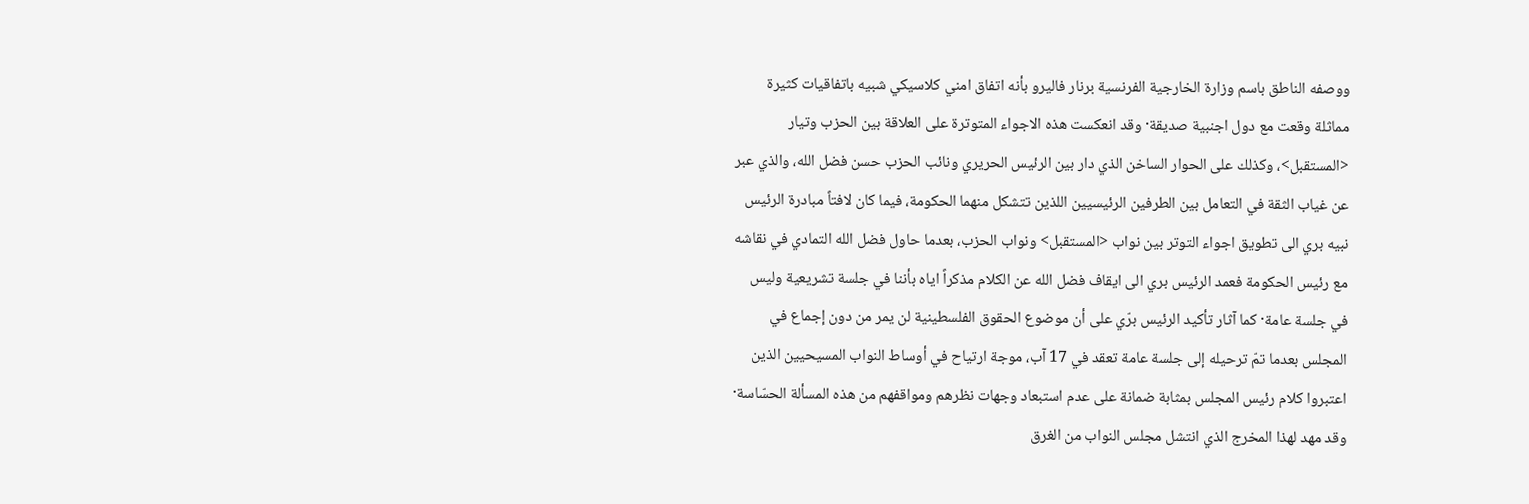ووصفه الناطق باسم وزارة الخارجية الفرنسية برنار فاليرو بأنه اتفاق امني كلاسيكي شبيه باتفاقيات كثيرة مماثلة وقعت مع دول اجنبية صديقة· وقد انعكست هذه الاجواء المتوترة على العلاقة بين الحزب وتيار <المستقبل>، وكذلك على الحوار الساخن الذي دار بين الرئيس الحريري ونائب الحزب حسن فضل الله، والذي عبر عن غياب الثقة في التعامل بين الطرفين الرئيسيين اللذين تتشكل منهما الحكومة، فيما كان لافتاً مبادرة الرئيس نبيه بري الى تطويق اجواء التوتر بين نواب <المستقبل> ونواب الحزب، بعدما حاول فضل الله التمادي في نقاشه مع رئيس الحكومة فعمد الرئيس بري الى ايقاف فضل الله عن الكلام مذكراً اياه بأننا في جلسة تشريعية وليس في جلسة عامة· كما آثار تأكيد الرئيس برّي على أن موضوع الحقوق الفلسطينية لن يمر من دون إجماع في المجلس بعدما تمّ ترحيله إلى جلسة عامة تعقد في 17 آب، موجة ارتياح في أوساط النواب المسيحيين الذين اعتبروا كلام رئيس المجلس بمثابة ضمانة على عدم استبعاد وجهات نظرهم ومواقفهم من هذه المسألة الحسّاسة· وقد مهد لهذا المخرج الذي انتشل مجلس النواب من الغرق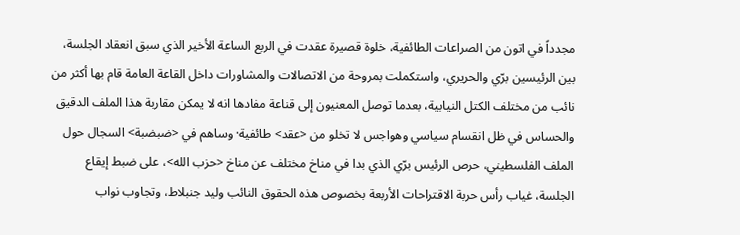مجدداً في اتون من الصراعات الطائفية، خلوة قصيرة عقدت في الربع الساعة الأخير الذي سبق انعقاد الجلسة، بين الرئيسين برّي والحريري، واستكملت بمروحة من الاتصالات والمشاورات داخل القاعة العامة قام بها أكثر من نائب من مختلف الكتل النيابية، بعدما توصل المعنيون إلى قناعة مفادها انه لا يمكن مقاربة هذا الملف الدقيق والحساس في ظل انقسام سياسي وهواجس لا تخلو من <عقد> طائفية· وساهم في <ضبضبة> السجال حول الملف الفلسطيني، حرص الرئيس برّي الذي بدا في مناخ مختلف عن مناخ <حزب الله>، على ضبط إيقاع الجلسة، غياب رأس حربة الاقتراحات الأربعة بخصوص هذه الحقوق النائب وليد جنبلاط، وتجاوب نواب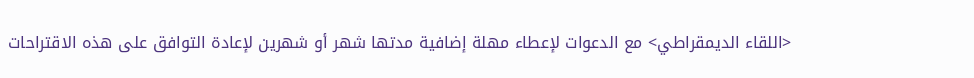<اللقاء الديمقراطي> مع الدعوات لإعطاء مهلة إضافية مدتها شهر أو شهرين لإعادة التوافق على هذه الاقتراحات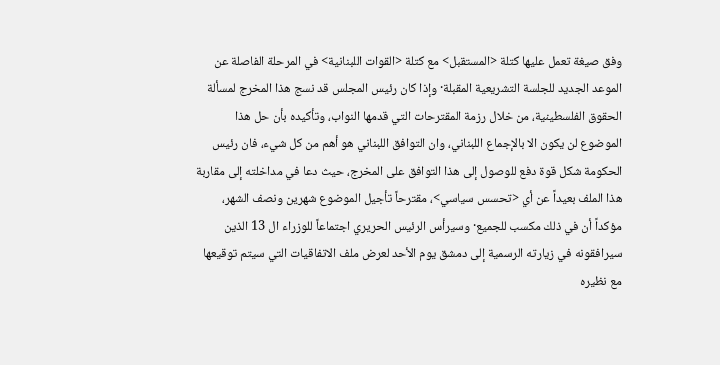وفق صيغة تعمل عليها كتلة <المستقبل> مع كتلة <القوات اللبنانية> في المرحلة الفاصلة عن الموعد الجديد للجلسة التشريعية المقبلة· وإذا كان رئيس المجلس قد نسج هذا المخرج لمسألة الحقوق الفلسطينية، من خلال رزمة المقترحات التي قدمها النواب، وتأكيده بأن حل هذا الموضوع لن يكون الا بالإجماع اللبناني، وان التوافق اللبناني هو أهم من كل شيء، فان رئيس الحكومة شكل قوة دفع للوصول إلى هذا التوافق على المخرج، حيث دعا في مداخلته إلى مقاربة هذا الملف بعيداً عن أي <تحسس سياسي>، مقترحاً تأجيل الموضوع شهرين ونصف الشهر، مؤكداً أن في ذلك مكسب للجميع· وسيرأس الرئيس الحريري اجتماعاً للوزراء ال 13 الذين سيرافقونه في زيارته الرسمية إلى دمشق يوم الأحد لعرض ملف الاتفاقيات التي سيتم توقيعها مع نظيره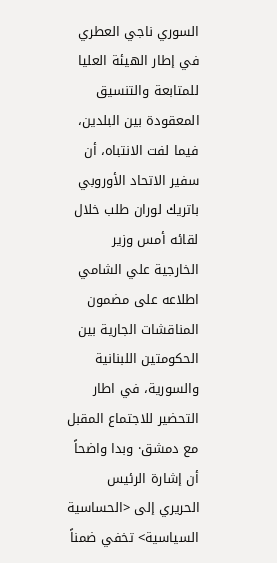السوري ناجي العطري في إطار الهيئة العليا للمتابعة والتنسيق المعقودة بين البلدين، فيما لفت الانتباه، أن سفير الاتحاد الأوروبي باتريك لوران طلب خلال لقائه أمس وزير الخارجية علي الشامي اطلاعه على مضمون المناقشات الجارية بين الحكومتين اللبنانية والسورية، في اطار التحضير للاجتماع المقبل مع دمشق· وبدا واضحاً أن إشارة الرئيس الحريري إلى <الحساسية السياسية> تخفي ضمناً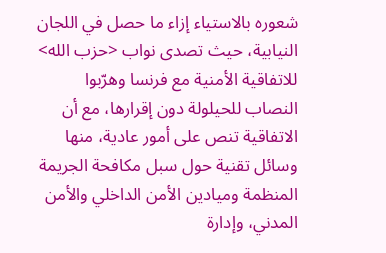شعوره بالاستياء إزاء ما حصل في اللجان النيابية، حيث تصدى نواب <حزب الله> للاتفاقية الأمنية مع فرنسا وهرّبوا النصاب للحيلولة دون إقرارها، مع أن الاتفاقية تنص على أمور عادية، منها وسائل تقنية حول سبل مكافحة الجريمة المنظمة وميادين الأمن الداخلي والأمن المدني، وإدارة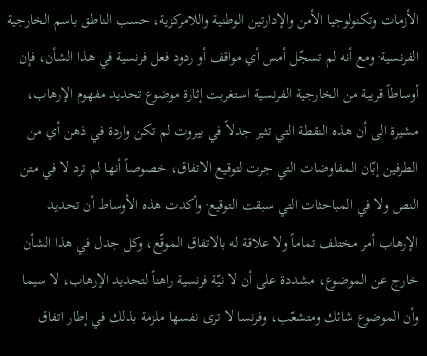الأزمات وتكنولوجيا الأمن والإدارتين الوطنية واللامركزية، حسب الناطق باسم الخارجية الفرنسية· ومع أنه لم تسجّل أمس أي مواقف أو ردود فعل فرنسية في هذا الشأن، فإن أوساطاً قريبة من الخارجية الفرنسية استغربت إثارة موضوع تحديد مفهوم الإرهاب، مشيرة الى أن هذه النقطة التي تثير جدلاً في بيروت لم تكن واردة في ذهن أي من الطرفين إبّان المفاوضات التي جرت لتوقيع الاتفاق، خصوصاً أنها لم ترد لا في متن النص ولا في المباحثات التي سبقت التوقيع· وأكدت هذه الأوساط أن تحديد الإرهاب أمر مختلف تماماً ولا علاقة له بالاتفاق الموقّع، وكل جدل في هذا الشأن خارج عن الموضوع، مشددة على أن لا نيّة فرنسية راهناً لتحديد الإرهاب، لا سيما وأن الموضوع شائك ومتشعّب، وفرنسا لا ترى نفسها ملزمة بذلك في إطار اتفاق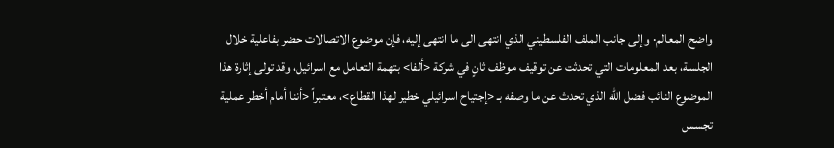واضح المعالم· وإلى جانب الملف الفلسطيني الذي انتهى الى ما انتهى إليه، فإن موضوع الاتصالات حضر بفاعلية خلال الجلسة، بعد المعلومات التي تحدثت عن توقيف موظف ثانٍ في شركة <ألفا> بتهمة التعامل مع اسرائيل، وقد تولى إثارة هذا الموضوع النائب فضل الله الذي تحدث عن ما وصفه بـ <إجتياح اسرائيلي خطير لهذا القطاع>، معتبراً <أننا أمام أخطر عملية تجسس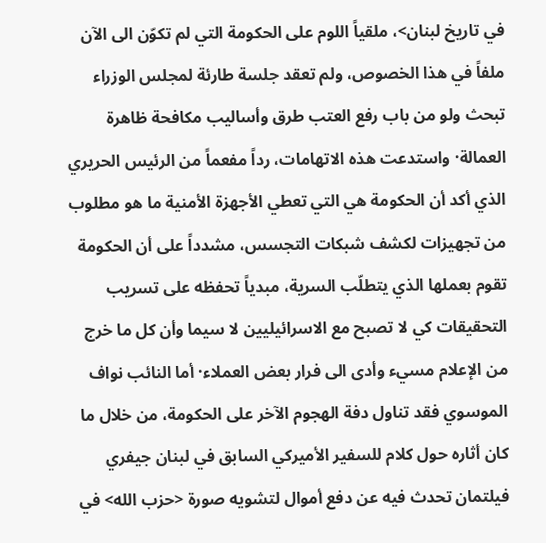في تاريخ لبنان>، ملقياً اللوم على الحكومة التي لم تكوّن الى الآن ملفاً في هذا الخصوص، ولم تعقد جلسة طارئة لمجلس الوزراء تبحث ولو من باب رفع العتب طرق وأساليب مكافحة ظاهرة العمالة· واستدعت هذه الاتهامات، رداً مفعماً من الرئيس الحريري الذي أكد أن الحكومة هي التي تعطي الأجهزة الأمنية ما هو مطلوب من تجهيزات لكشف شبكات التجسس، مشدداً على أن الحكومة تقوم بعملها الذي يتطلّب السرية، مبدياً تحفظه على تسريب التحقيقات كي لا تصبح مع الاسرائيليين لا سيما وأن كل ما خرج من الإعلام مسيء وأدى الى فرار بعض العملاء· أما النائب نواف الموسوي فقد تناول دفة الهجوم الآخر على الحكومة، من خلال ما كان أثاره حول كلام للسفير الأميركي السابق في لبنان جيفري فيلتمان تحدث فيه عن دفع أموال لتشويه صورة <حزب الله> في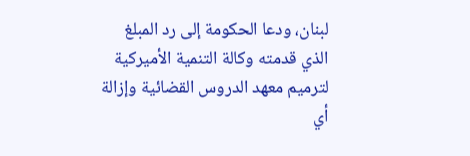لبنان، ودعا الحكومة إلى رد المبلغ الذي قدمته وكالة التنمية الأميركية لترميم معهد الدروس القضائية وإزالة أي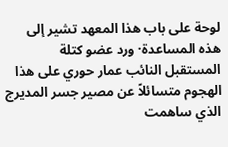لوحة على باب هذا المعهد تشير إلى هذه المساعدة· ورد عضو كتلة المستقبل النائب عمار حوري على هذا الهجوم متسائلاً عن مصير جسر المديرج الذي ساهمت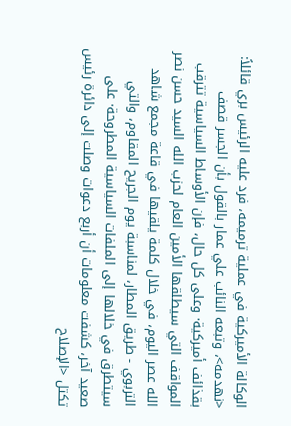الوكالة الأميركية في عملية ترميمه، فرد عليه الرئيس بري قائلاً: <نهدمه>، وتبعه النائب علي عمار بالقول بأن الجسر قصف بقذائف أميركية· وعلى كل حال، فإن الأوساط السياسية تترقب المواقف التي سيطلقها الأمين العام لحزب الله السيد حسن نصر الله عصر اليوم، في خلال كلمة يلقيها في قاعة مجمع شاهد التربوي - طريق المطار، لمناسبة يوم الجريح المقاوم، والتي سيتطرق في خلالها إلى الملفات السياسية المطروحة· على صعيد آخر، كشفت معلومات أن أربع دعوات وصلت إلى دائرة رئيس تكتل <الإصلاح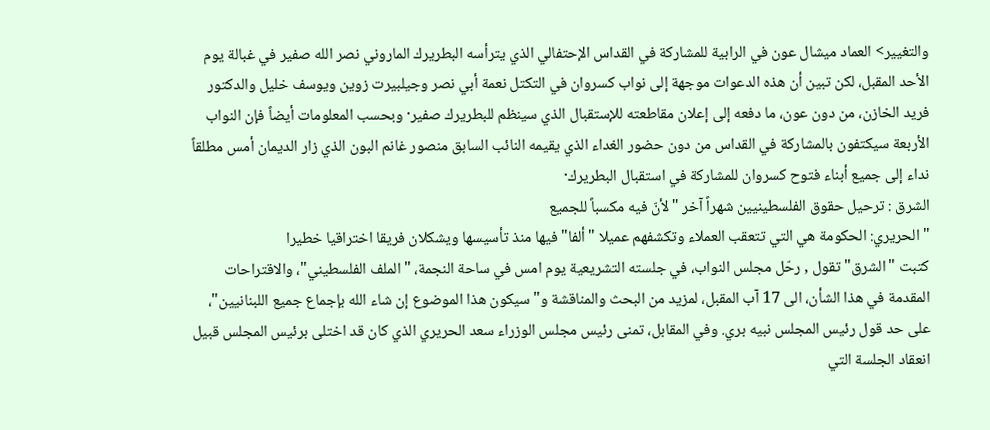والتغيير> العماد ميشال عون في الرابية للمشاركة في القداس الإحتفالي الذي يترأسه البطريرك الماروني نصر الله صفير في غبالة يوم الأحد المقبل، لكن تبين أن هذه الدعوات موجهة إلى نواب كسروان في التكتل نعمة أبي نصر وجيلبيرت زوين ويوسف خليل والدكتور فريد الخازن، من دون عون، ما دفعه إلى إعلان مقاطعته للإستقبال الذي سينظم للبطريرك صفير· وبحسب المعلومات أيضاً فإن النواب الأربعة سيكتفون بالمشاركة في القداس من دون حضور الغداء الذي يقيمه النائب السابق منصور غانم البون الذي زار الديمان أمس مطلقاً نداء إلى جميع أبناء فتوح كسروان للمشاركة في استقبال البطريرك·
الشرق : ترحيل حقوق الفلسطينيين شهراً آخر "لأنّ فيه مكسباً للجميع
" الحريري: الحكومة هي التي تتعقب العملاء وتكشفهم عميلا "ألفا"فيها منذ تأسيسها ويشكلان فريقا اختراقيا خطيرا
كتبت "الشرق" تقول , رحّل مجلس النواب، في جلسته التشريعية يوم امس في ساحة النجمة، "الملف الفلسطيني"، والاقتراحات المقدمة في هذا الشأن، الى 17 آب المقبل، لمزيد من البحث والمناقشة و"سيكون هذا الموضوع إن شاء الله بإجماع جميع اللبنانيين"، على حد قول رئيس المجلس نبيه بري. وفي المقابل، تمنى رئيس مجلس الوزراء سعد الحريري الذي كان قد اختلى برئيس المجلس قبيل انعقاد الجلسة التي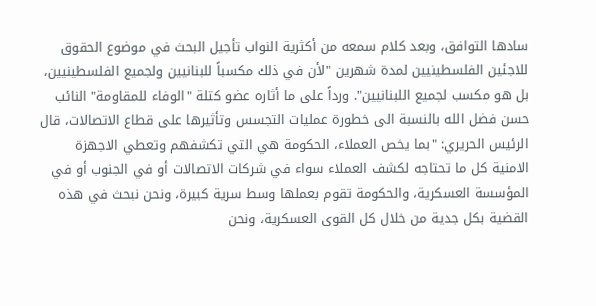سادها التوافق، وبعد كلام سمعه من أكثرية النواب تأجيل البحث في موضوع الحقوق للاجئين الفلسطينيين لمدة شهرين "لأن في ذلك مكسباً للبنانيين ولجميع الفلسطينيين، بل هو مكسب لجميع اللبنانيين". ورداً على ما أثاره عضو كتلة "الوفاء للمقاومة" النائب حسن فضل الله بالنسبة الى خطورة عمليات التجسس وتأثيرها على قطاع الاتصالات، قال الرئيس الحريري: "بما يخص العملاء، الحكومة هي التي تكشفهم وتعطي الاجهزة الامنية كل ما تحتاجه لكشف العملاء سواء في شركات الاتصالات أو في الجنوب أو في المؤسسة العسكرية، والحكومة تقوم بعملها وسط سرية كبيرة، ونحن نبحث في هذه القضية بكل جدية من خلال كل القوى العسكرية، ونحن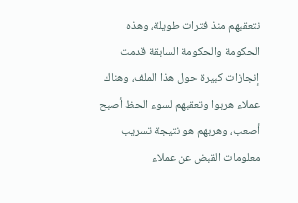نتعقبهم منذ فترات طويلة، وهذه الحكومة والحكومة السابقة قدمت إنجازات كبيرة حول هذا الملف، وهناك عملاء هربوا وتعقبهم لسوء الحظ أصبح أصعب، وهربهم هو نتيجة تسريب معلومات القبض عن عملاء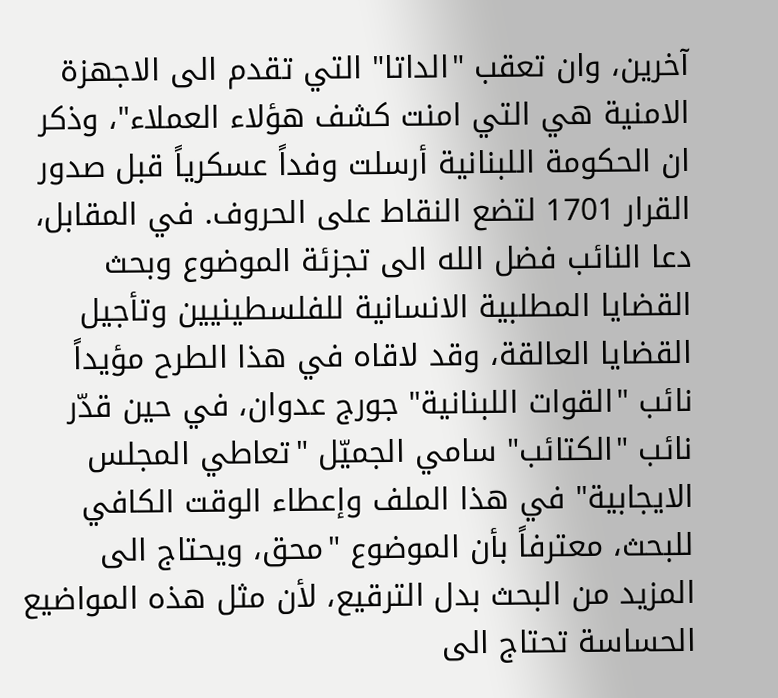آخرين، وان تعقب "الداتا" التي تقدم الى الاجهزة الامنية هي التي امنت كشف هؤلاء العملاء"، وذكر ان الحكومة اللبنانية أرسلت وفداً عسكرياً قبل صدور القرار 1701 لتضع النقاط على الحروف. في المقابل، دعا النائب فضل الله الى تجزئة الموضوع وبحث القضايا المطلبية الانسانية للفلسطينيين وتأجيل القضايا العالقة، وقد لاقاه في هذا الطرح مؤيداً نائب "القوات اللبنانية" جورج عدوان، في حين قدّر نائب "الكتائب" سامي الجميّل "تعاطي المجلس الايجابية" في هذا الملف وإعطاء الوقت الكافي للبحث، معترفاً بأن الموضوع "محق، ويحتاج الى المزيد من البحث بدل الترقيع، لأن مثل هذه المواضيع الحساسة تحتاج الى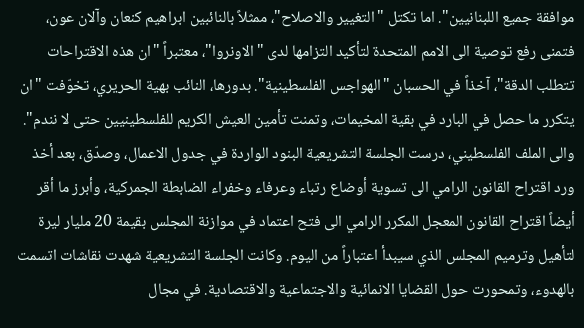موافقة جميع اللبنانيين". اما تكتل "التغيير والاصلاح"، ممثلاً بالنائبين ابراهيم كنعان وآلان عون، فتمنى رفع توصية الى الامم المتحدة لتأكيد التزامها لدى "الاونروا"، معتبراً "ان هذه الاقتراحات تتطلب الدقة"، آخذاً في الحسبان "الهواجس الفلسطينية". بدورها، النائب بهية الحريري، تخوّفت "ان يتكرر ما حصل في البارد في بقية المخيمات، وتمنت تأمين العيش الكريم للفلسطينيين حتى لا نندم". والى الملف الفلسطيني، درست الجلسة التشريعية البنود الواردة في جدول الاعمال، وصدّق، بعد أخذ ورد اقتراح القانون الرامي الى تسوية أوضاع رتباء وعرفاء وخفراء الضابطة الجمركية، وأبرز ما أقر أيضاً اقتراح القانون المعجل المكرر الرامي الى فتح اعتماد في موازنة المجلس بقيمة 20 مليار ليرة لتأهيل وترميم المجلس الذي سيبدأ اعتباراً من اليوم. وكانت الجلسة التشريعية شهدت نقاشات اتسمت بالهدوء، وتمحورت حول القضايا الانمائية والاجتماعية والاقتصادية. في مجال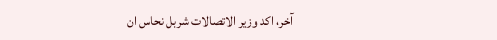آخر، اكد وزير الاتصالات شربل نحاس ان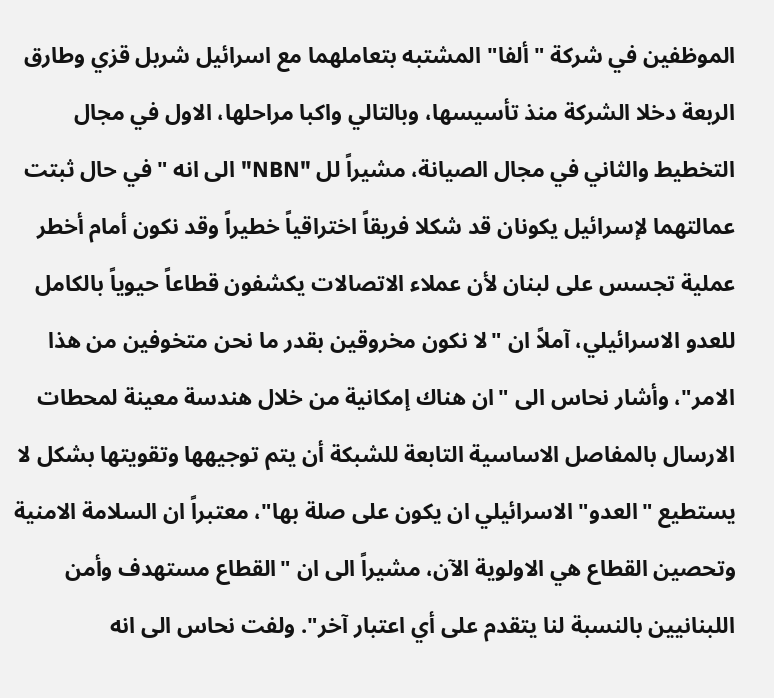الموظفين في شركة "ألفا" المشتبه بتعاملهما مع اسرائيل شربل قزي وطارق الربعة دخلا الشركة منذ تأسيسها، وبالتالي واكبا مراحلها، الاول في مجال التخطيط والثاني في مجال الصيانة، مشيراً لل "NBN" الى انه "في حال ثبتت عمالتهما لإسرائيل يكونان قد شكلا فريقاً اختراقياً خطيراً وقد نكون أمام أخطر عملية تجسس على لبنان لأن عملاء الاتصالات يكشفون قطاعاً حيوياً بالكامل للعدو الاسرائيلي، آملاً ان "لا نكون مخروقين بقدر ما نحن متخوفين من هذا الامر"، وأشار نحاس الى "ان هناك إمكانية من خلال هندسة معينة لمحطات الارسال بالمفاصل الاساسية التابعة للشبكة أن يتم توجيهها وتقويتها بشكل لا يستطيع "العدو" الاسرائيلي ان يكون على صلة بها"، معتبراً ان السلامة الامنية وتحصين القطاع هي الاولوية الآن، مشيراً الى ان "القطاع مستهدف وأمن اللبنانيين بالنسبة لنا يتقدم على أي اعتبار آخر". ولفت نحاس الى انه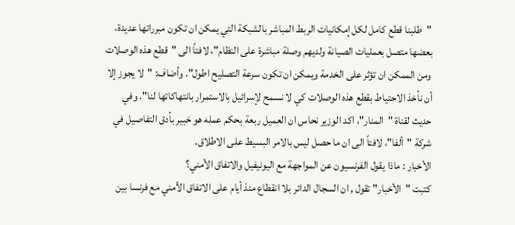"طلبنا قطع كامل لكل إمكانيات الربط المباشر بالشبكة التي يمكن ان تكون مبرراتها عديدة، بعضها متصل بعمليات الصيانة ولديهم وصلة مباشرة على النظام"، لافتاً الى "قطع هذه الوصلات ومن الممكن ان تؤثر على الخدمة ويمكن ان تكون سرعة التصليح اطول". وأضاف: "لا يجوز إلا أن نأخذ الاحتياط بقطع هذه الوصلات كي لا نسمح لإسرائيل بالاستمرار بانتهاكاتها لنا". وفي حديث لقناة "المنار"، اكد الوزير نحاس ان العميل ربعة بحكم عمله هو خبير بأدق التفاصيل في شركة "ألفا"، لافتاً الى ان ما حصل ليس بالامر البسيط على الاطلاق.
الأخبار : ماذا يقول الفرنسيون عن المواجهة مع اليونيفيل والاتفاق الأمني؟
كتبت "الأخبار" تقول , ان السجال الدائر بلا انقطاع منذ أيام على الاتفاق الأمني مع فرنسا بين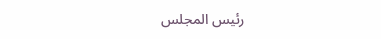رئيس المجلس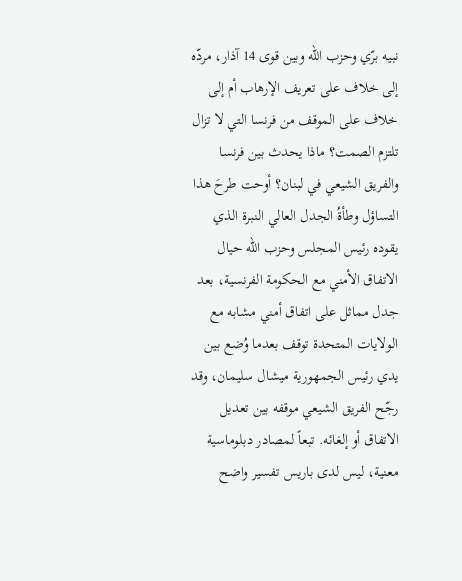نبيه برّي وحزب الله وبين قوى 14 آذار، مردّه إلى خلاف على تعريف الإرهاب أم إلى خلاف على الموقف من فرنسا التي لا تزال تلتزم الصمت؟ ماذا يحدث بين فرنسا والفريق الشيعي في لبنان؟ أوحت طرحَ هذا التساؤل وطأةُ الجدل العالي النبرة الذي يقوده رئيس المجلس وحزب الله حيال الاتفاق الأمني مع الحكومة الفرنسية، بعد جدل مماثل على اتفاق أمني مشابه مع الولايات المتحدة توقف بعدما وُضع بين يدي رئيس الجمهورية ميشال سليمان، وقد رجّح الفريق الشيعي موقفه بين تعديل الاتفاق أو إلغائه. تبعاً لمصادر دبلوماسية معنية، ليس لدى باريس تفسير واضح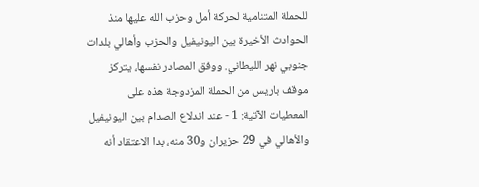للحملة المتنامية لحركة أمل وحزب الله عليها منذ الحوادث الأخيرة بين اليونيفيل والحزب وأهالي بلدات جنوبي نهر الليطاني. ووفق المصادر نفسها، يتركز موقف باريس من الحملة المزدوجة هذه على المعطيات الآتية: 1 - عند اندلاع الصدام بين اليونيفيل والأهالي في 29 حزيران و30 منه، بدا الاعتقاد أنه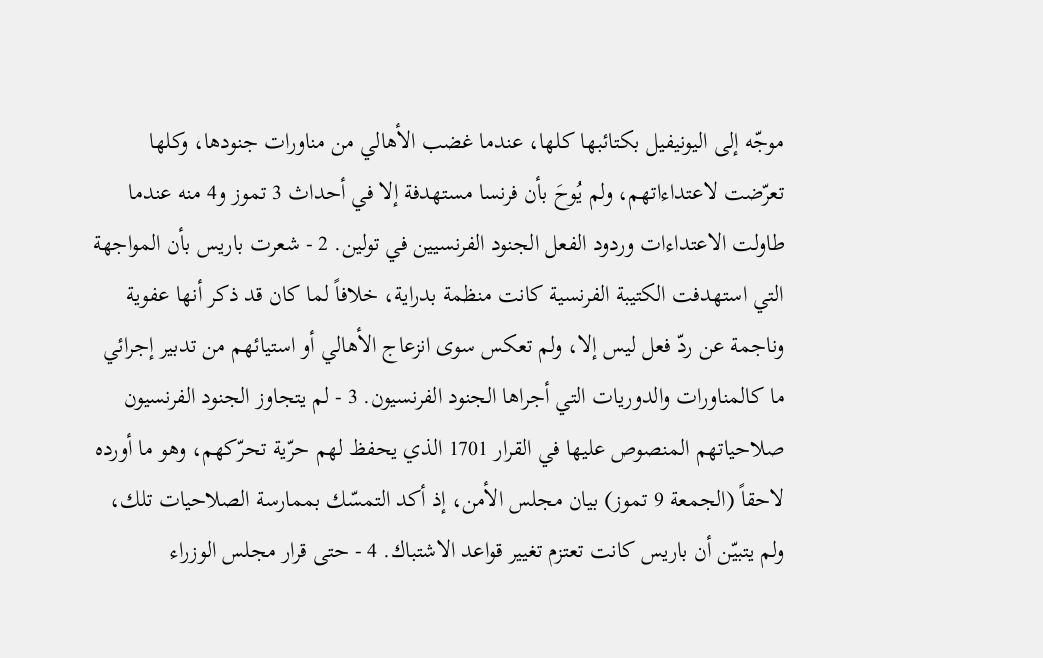موجّه إلى اليونيفيل بكتائبها كلها، عندما غضب الأهالي من مناورات جنودها، وكلها تعرّضت لاعتداءاتهم، ولم يُوحَ بأن فرنسا مستهدفة إلا في أحداث 3 تموز و4 منه عندما طاولت الاعتداءات وردود الفعل الجنود الفرنسيين في تولين. 2 - شعرت باريس بأن المواجهة التي استهدفت الكتيبة الفرنسية كانت منظمة بدراية، خلافاً لما كان قد ذكر أنها عفوية وناجمة عن ردّ فعل ليس إلا، ولم تعكس سوى انزعاج الأهالي أو استيائهم من تدبير إجرائي ما كالمناورات والدوريات التي أجراها الجنود الفرنسيون. 3 - لم يتجاوز الجنود الفرنسيون صلاحياتهم المنصوص عليها في القرار 1701 الذي يحفظ لهم حرّية تحرّكهم، وهو ما أورده لاحقاً (الجمعة 9 تموز) بيان مجلس الأمن، إذ أكد التمسّك بممارسة الصلاحيات تلك، ولم يتبيّن أن باريس كانت تعتزم تغيير قواعد الاشتباك. 4 - حتى قرار مجلس الوزراء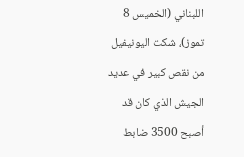اللبناني (الخميس 8 تموز)، شكت اليونيفيل من نقص كبير في عديد الجيش الذي كان قد أصبح 3500 ضابط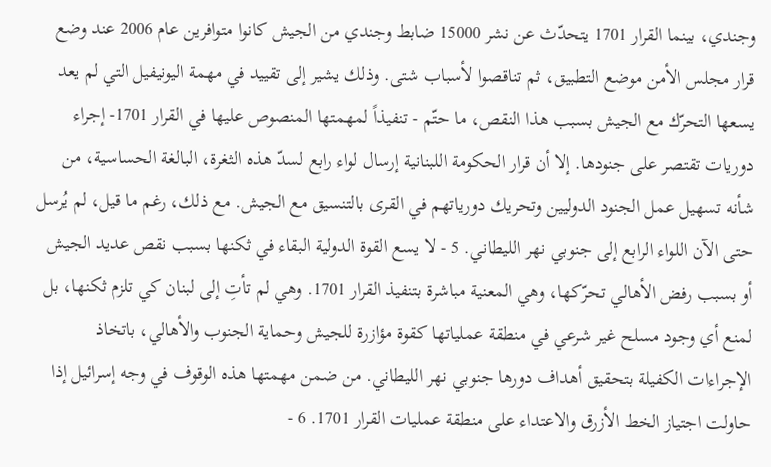وجندي، بينما القرار 1701 يتحدّث عن نشر 15000 ضابط وجندي من الجيش كانوا متوافرين عام 2006 عند وضع قرار مجلس الأمن موضع التطبيق، ثم تناقصوا لأسباب شتى. وذلك يشير إلى تقييد في مهمة اليونيفيل التي لم يعد يسعها التحرّك مع الجيش بسبب هذا النقص، ما حتّم - تنفيذاً لمهمتها المنصوص عليها في القرار 1701- إجراء دوريات تقتصر على جنودها. إلا أن قرار الحكومة اللبنانية إرسال لواء رابع لسدّ هذه الثغرة، البالغة الحساسية، من شأنه تسهيل عمل الجنود الدوليين وتحريك دورياتهم في القرى بالتنسيق مع الجيش. مع ذلك، رغم ما قيل، لم يُرسل حتى الآن اللواء الرابع إلى جنوبي نهر الليطاني. 5 - لا يسع القوة الدولية البقاء في ثكنها بسبب نقص عديد الجيش أو بسبب رفض الأهالي تحرّكها، وهي المعنية مباشرة بتنفيذ القرار 1701. وهي لم تأتِ إلى لبنان كي تلزم ثكنها، بل لمنع أي وجود مسلح غير شرعي في منطقة عملياتها كقوة مؤازرة للجيش وحماية الجنوب والأهالي، باتخاذ الإجراءات الكفيلة بتحقيق أهداف دورها جنوبي نهر الليطاني. من ضمن مهمتها هذه الوقوف في وجه إسرائيل إذا حاولت اجتياز الخط الأزرق والاعتداء على منطقة عمليات القرار 1701. 6 -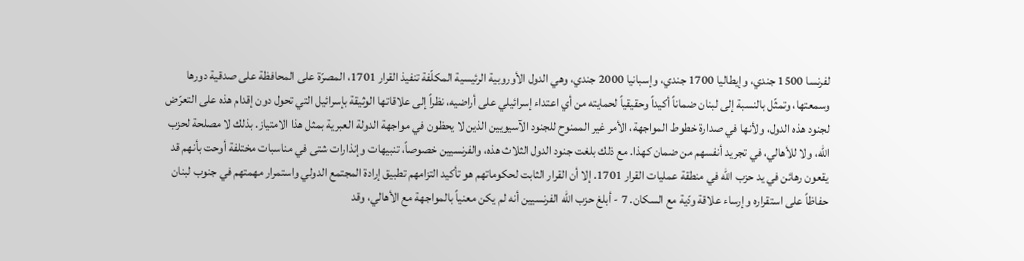لفرنسا 1500 جندي، وإيطاليا 1700 جندي، وإسبانيا 2000 جندي، وهي الدول الأوروبية الرئيسية المكلّفة تنفيذ القرار 1701، المصرّة على المحافظة على صدقية دورها وسمعتها، وتمثّل بالنسبة إلى لبنان ضماناً أكيداً وحقيقياً لحمايته من أي اعتداء إسرائيلي على أراضيه، نظراً إلى علاقاتها الوثيقة بإسرائيل التي تحول دون إقدام هذه على التعرّض لجنود هذه الدول، ولأنها في صدارة خطوط المواجهة، الأمر غير الممنوح للجنود الآسيويين الذين لا يحظون في مواجهة الدولة العبرية بمثل هذا الامتياز. بذلك لا مصلحة لحزب الله، ولا للأهالي، في تجريد أنفسهم من ضمان كهذا. مع ذلك بلغت جنود الدول الثلاث هذه، والفرنسيين خصوصاً، تنبيهات وإنذارات شتى في مناسبات مختلفة أوحت بأنهم قد يقعون رهائن في يد حزب الله في منطقة عمليات القرار 1701. إلا أن القرار الثابت لحكوماتهم هو تأكيد التزامهم تطبيق إرادة المجتمع الدولي واستمرار مهمتهم في جنوب لبنان حفاظاً على استقراره وإرساء علاقة ودّية مع السكان. 7 - أبلغ حزب الله الفرنسيين أنه لم يكن معنياً بالمواجهة مع الأهالي، وقد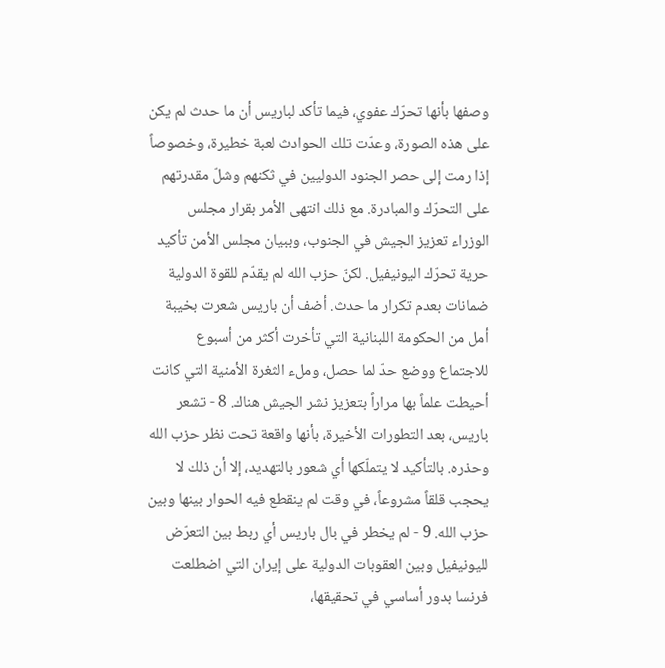وصفها بأنها تحرّك عفوي، فيما تأكد لباريس أن ما حدث لم يكن على هذه الصورة، وعدّت تلك الحوادث لعبة خطيرة، وخصوصاً إذا رمت إلى حصر الجنود الدوليين في ثكنهم وشلّ مقدرتهم على التحرّك والمبادرة. مع ذلك انتهى الأمر بقرار مجلس الوزراء تعزيز الجيش في الجنوب، وببيان مجلس الأمن تأكيد حرية تحرّك اليونيفيل. لكنّ حزب الله لم يقدّم للقوة الدولية ضمانات بعدم تكرار ما حدث. أضف أن باريس شعرت بخيبة أمل من الحكومة اللبنانية التي تأخرت أكثر من أسبوع للاجتماع ووضع حدّ لما حصل، وملء الثغرة الأمنية التي كانت أحيطت علماً بها مراراً بتعزيز نشر الجيش هناك. 8 - تشعر باريس، بعد التطورات الأخيرة، بأنها واقعة تحت نظر حزب الله وحذره. بالتأكيد لا يتملّكها أي شعور بالتهديد، إلا أن ذلك لا يحجب قلقاً مشروعاً، في وقت لم ينقطع فيه الحوار بينها وبين حزب الله. 9 - لم يخطر في بال باريس أي ربط بين التعرّض لليونيفيل وبين العقوبات الدولية على إيران التي اضطلعت فرنسا بدور أساسي في تحقيقها،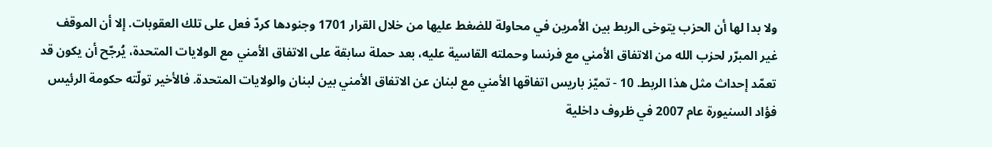ولا بدا لها أن الحزب يتوخى الربط بين الأمرين في محاولة للضغط عليها من خلال القرار 1701 وجنودها كردّ فعل على تلك العقوبات. إلا أن الموقف غير المبرّر لحزب الله من الاتفاق الأمني مع فرنسا وحملته القاسية عليه، بعد حملة سابقة على الاتفاق الأمني مع الولايات المتحدة، يُرجّح أن يكون قد تعمّد إحداث مثل هذا الربط. 10 - تميّز باريس اتفاقها الأمني مع لبنان عن الاتفاق الأمني بين لبنان والولايات المتحدة. فالأخير تولّته حكومة الرئيس فؤاد السنيورة عام 2007 في ظروف داخلية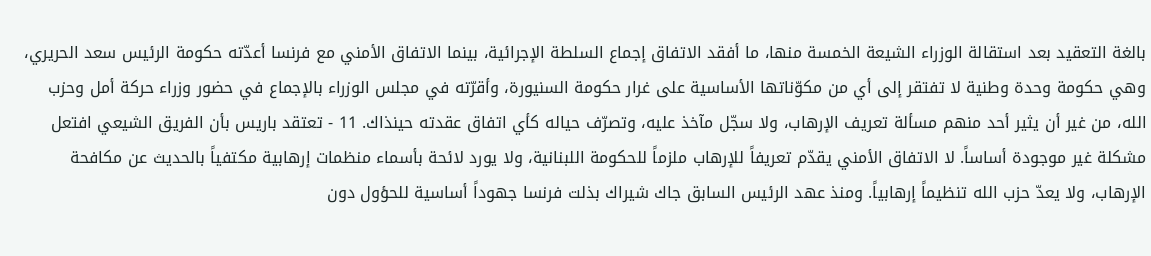بالغة التعقيد بعد استقالة الوزراء الشيعة الخمسة منها، ما أفقد الاتفاق إجماع السلطة الإجرائية، بينما الاتفاق الأمني مع فرنسا أعدّته حكومة الرئيس سعد الحريري، وهي حكومة وحدة وطنية لا تفتقر إلى أي من مكوّناتها الأساسية على غرار حكومة السنيورة، وأقرّته في مجلس الوزراء بالإجماع في حضور وزراء حركة أمل وحزب الله، من غير أن يثير أحد منهم مسألة تعريف الإرهاب، ولا سجّل مآخذ عليه، وتصرّف حياله كأي اتفاق عقدته حينذاك. 11 - تعتقد باريس بأن الفريق الشيعي افتعل مشكلة غير موجودة أساساً. لا الاتفاق الأمني يقدّم تعريفاً للإرهاب ملزماً للحكومة اللبنانية، ولا يورد لائحة بأسماء منظمات إرهابية مكتفياً بالحديث عن مكافحة الإرهاب، ولا يعدّ حزب الله تنظيماً إرهابياً. ومنذ عهد الرئيس السابق جاك شيراك بذلت فرنسا جهوداً أساسية للحؤول دون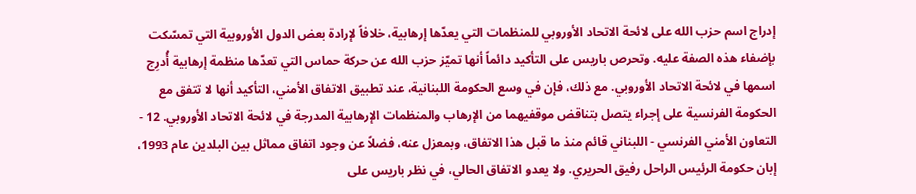إدراج اسم حزب الله على لائحة الاتحاد الأوروبي للمنظمات التي يعدّها إرهابية، خلافاً لإرادة بعض الدول الأوروبية التي تمسّكت بإضفاء هذه الصفة عليه. وتحرص باريس على التأكيد دائماً أنها تميّز حزب الله عن حركة حماس التي تعدّها منظمة إرهابية أُدرِج اسمها في لائحة الاتحاد الأوروبي. مع ذلك، فإن في وسع الحكومة اللبنانية، عند تطبيق الاتفاق الأمني، التأكيد أنها لا تتفق مع الحكومة الفرنسية على إجراء يتصل بتناقض موقفيهما من الإرهاب والمنظمات الإرهابية المدرجة في لائحة الاتحاد الأوروبي. 12 - التعاون الأمني الفرنسي - اللبناني قائم منذ ما قبل هذا الاتفاق، وبمعزل عنه، فضلاً عن وجود اتفاق مماثل بين البلدين عام 1993، إبان حكومة الرئيس الراحل رفيق الحريري. ولا يعدو الاتفاق الحالي، في نظر باريس على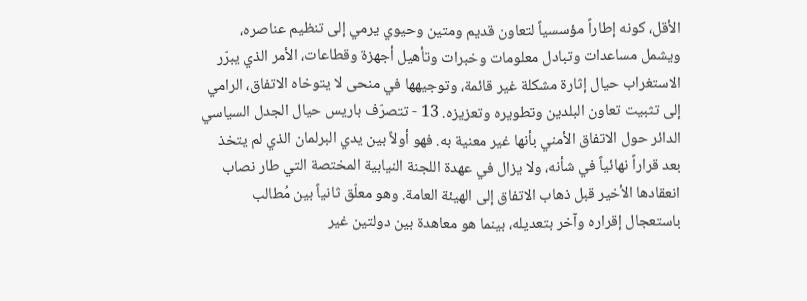الأقل، كونه إطاراً مؤسسياً لتعاون قديم ومتين وحيوي يرمي إلى تنظيم عناصره، ويشمل مساعدات وتبادل معلومات وخبرات وتأهيل أجهزة وقطاعات، الأمر الذي يبرّر الاستغراب حيال إثارة مشكلة غير قائمة، وتوجيهها في منحى لا يتوخاه الاتفاق، الرامي إلى تثبيت تعاون البلدين وتطويره وتعزيزه. 13 - تتصرّف باريس حيال الجدل السياسي الدائر حول الاتفاق الأمني بأنها غير معنية به. فهو أولاً بين يدي البرلمان الذي لم يتخذ بعد قراراً نهائياً في شأنه، ولا يزال في عهدة اللجنة النيابية المختصة التي طار نصاب انعقادها الأخير قبل ذهاب الاتفاق إلى الهيئة العامة. وهو معلّق ثانياً بين مُطالب باستعجال إقراره وآخر بتعديله، بينما هو معاهدة بين دولتين غير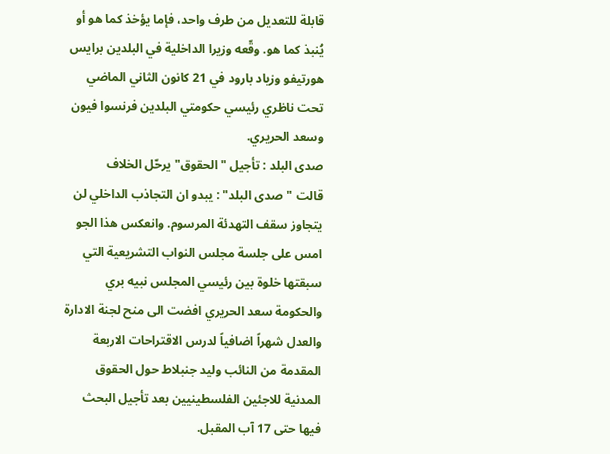قابلة للتعديل من طرف واحد، فإما يؤخذ كما هو أو يُنبذ كما هو. وقّعه وزيرا الداخلية في البلدين برايس هورتيفو وزياد بارود في 21 كانون الثاني الماضي تحت ناظري رئيسي حكومتي البلدين فرنسوا فيون وسعد الحريري.
صدى البلد : تأجيل "الحقوق" يرحّل الخلاف
قالت "صدى البلد" : يبدو ان التجاذب الداخلي لن يتجاوز سقف التهدئة المرسوم. وانعكس هذا الجو امس على جلسة مجلس النواب التشريعية التي سبقتها خلوة بين رئيسي المجلس نبيه بري والحكومة سعد الحريري افضت الى منح لجنة الادارة والعدل شهراً اضافياً لدرس الاقتراحات الاربعة المقدمة من النائب وليد جنبلاط حول الحقوق المدنية للاجئين الفلسطينيين بعد تأجيل البحث فيها حتى 17 آب المقبل.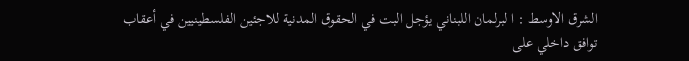الشرق الاوسط : ا لبرلمان اللبناني يؤجل البت في الحقوق المدنية للاجئين الفلسطينيين في أعقاب توافق داخلي على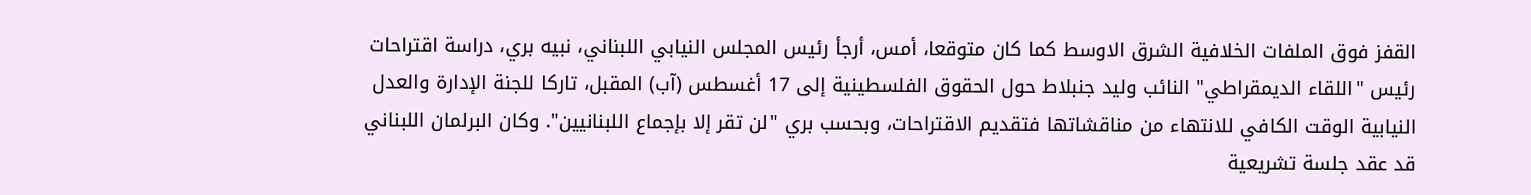القفز فوق الملفات الخلافية الشرق الاوسط كما كان متوقعا، أمس، أرجأ رئيس المجلس النيابي اللبناني، نبيه بري، دراسة اقتراحات رئيس "اللقاء الديمقراطي" النائب وليد جنبلاط حول الحقوق الفلسطينية إلى 17 أغسطس (آب) المقبل، تاركا للجنة الإدارة والعدل النيابية الوقت الكافي للانتهاء من مناقشاتها فتقديم الاقتراحات، وبحسب بري "لن تقر إلا بإجماع اللبنانيين". وكان البرلمان اللبناني قد عقد جلسة تشريعية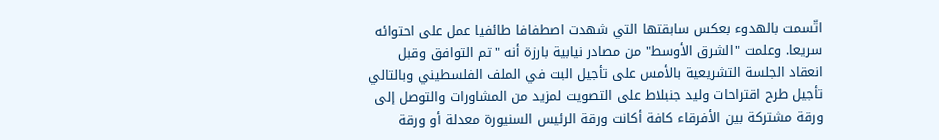اتّسمت بالهدوء بعكس سابقتها التي شهدت اصطفافا طائفيا عمل على احتوائه سريعا. وعلمت "الشرق الأوسط" من مصادر نيابية بارزة أنه "تم التوافق وقبل انعقاد الجلسة التشريعية بالأمس على تأجيل البت في الملف الفلسطيني وبالتالي تأجيل طرح اقتراحات وليد جنبلاط على التصويت لمزيد من المشاورات والتوصل إلى ورقة مشتركة بين الأفرقاء كافة أكانت ورقة الرئيس السنيورة معدلة أو ورقة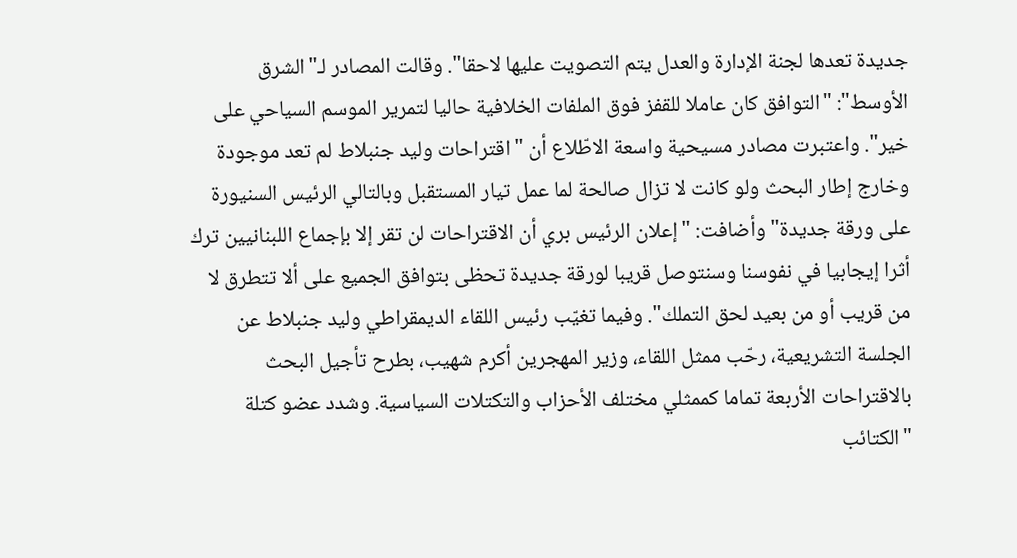جديدة تعدها لجنة الإدارة والعدل يتم التصويت عليها لاحقا". وقالت المصادر لـ"الشرق الأوسط": "التوافق كان عاملا للقفز فوق الملفات الخلافية حاليا لتمرير الموسم السياحي على خير". واعتبرت مصادر مسيحية واسعة الاطّلاع أن "اقتراحات وليد جنبلاط لم تعد موجودة وخارج إطار البحث ولو كانت لا تزال صالحة لما عمل تيار المستقبل وبالتالي الرئيس السنيورة على ورقة جديدة" وأضافت: "إعلان الرئيس بري أن الاقتراحات لن تقر إلا بإجماع اللبنانيين ترك أثرا إيجابيا في نفوسنا وسنتوصل قريبا لورقة جديدة تحظى بتوافق الجميع على ألا تتطرق لا من قريب أو من بعيد لحق التملك". وفيما تغيّب رئيس اللقاء الديمقراطي وليد جنبلاط عن الجلسة التشريعية، رحّب ممثل اللقاء، وزير المهجرين أكرم شهيب، بطرح تأجيل البحث بالاقتراحات الأربعة تماما كممثلي مختلف الأحزاب والتكتلات السياسية. وشدد عضو كتلة "الكتائب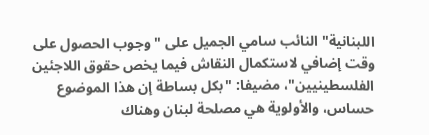اللبنانية" النائب سامي الجميل على "وجوب الحصول على وقت إضافي لاستكمال النقاش فيما يخص حقوق اللاجئين الفلسطينيين"، مضيفا: "بكل بساطة إن هذا الموضوع حساس، والأولوية هي مصلحة لبنان وهناك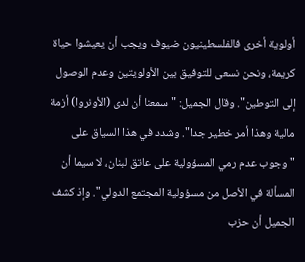أولوية أخرى فالفلسطينيون ضيوف ويجب أن يعيشوا حياة كريمة، ونحن نسعى للتوفيق بين الأولويتين وعدم الوصول إلى التوطين". وقال الجميل: "سمعنا أن لدى (الأونروا) أزمة مالية وهذا أمر خطير جدا". وشدد في هذا السياق على "وجوب عدم رمي المسؤولية على عاتق لبنان، لا سيما أن المسألة في الأصل من مسؤولية المجتمع الدولي". وإذ كشف الجميل أن حزب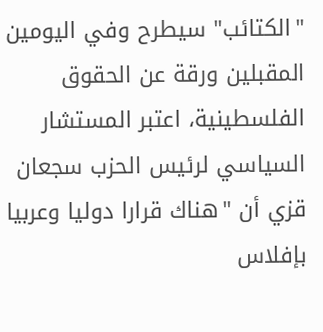"الكتائب" سيطرح وفي اليومين المقبلين ورقة عن الحقوق الفلسطينية، اعتبر المستشار السياسي لرئيس الحزب سجعان قزي أن "هناك قرارا دوليا وعربيا بإفلاس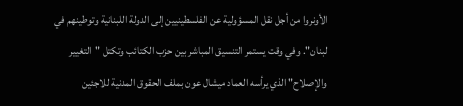الأونروا من أجل نقل المسؤولية عن الفلسطينيين إلى الدولة اللبنانية وتوطينهم في لبنان". وفي وقت يستمر التنسيق المباشر بين حزب الكتائب وتكتل "التغيير والإصلاح" الذي يرأسه العماد ميشال عون بملف الحقوق المدنية للاجئين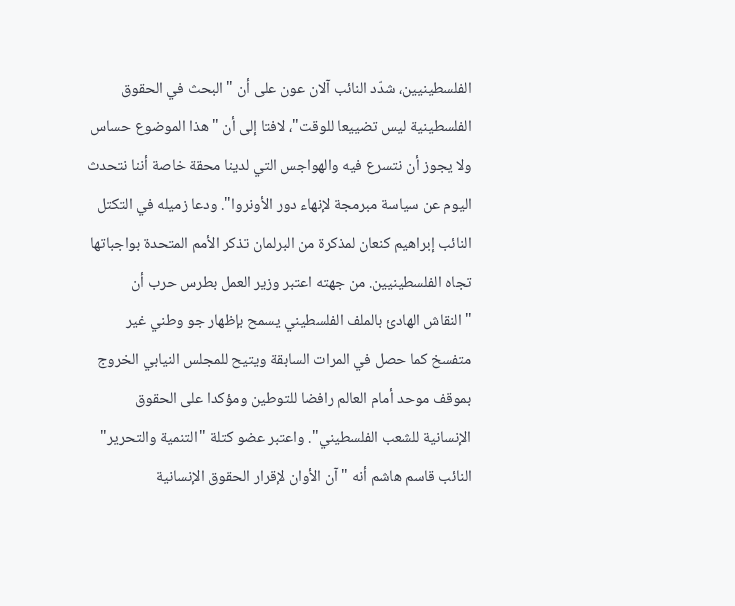الفلسطينيين، شدّد النائب آلان عون على أن "البحث في الحقوق الفلسطينية ليس تضييعا للوقت"، لافتا إلى أن "هذا الموضوع حساس ولا يجوز أن نتسرع فيه والهواجس التي لدينا محقة خاصة أننا نتحدث اليوم عن سياسة مبرمجة لإنهاء دور الأونروا". ودعا زميله في التكتل النائب إبراهيم كنعان لمذكرة من البرلمان تذكر الأمم المتحدة بواجباتها تجاه الفلسطينيين. من جهته اعتبر وزير العمل بطرس حرب أن "النقاش الهادئ بالملف الفلسطيني يسمح بإظهار جو وطني غير متفسخ كما حصل في المرات السابقة ويتيح للمجلس النيابي الخروج بموقف موحد أمام العالم رافضا للتوطين ومؤكدا على الحقوق الإنسانية للشعب الفلسطيني". واعتبر عضو كتلة "التنمية والتحرير" النائب قاسم هاشم أنه "آن الأوان لإقرار الحقوق الإنسانية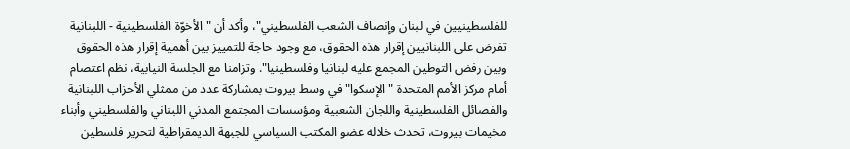للفلسطينيين في لبنان وإنصاف الشعب الفلسطيني"، وأكد أن "الأخوّة الفلسطينية - اللبنانية تفرض على اللبنانيين إقرار هذه الحقوق، مع وجود حاجة للتمييز بين أهمية إقرار هذه الحقوق وبين رفض التوطين المجمع عليه لبنانيا وفلسطينيا". وتزامنا مع الجلسة النيابية، نظم اعتصام أمام مركز الأمم المتحدة "الإسكوا" في وسط بيروت بمشاركة عدد من ممثلي الأحزاب اللبنانية والفصائل الفلسطينية واللجان الشعبية ومؤسسات المجتمع المدني اللبناني والفلسطيني وأبناء مخيمات بيروت، تحدث خلاله عضو المكتب السياسي للجبهة الديمقراطية لتحرير فلسطين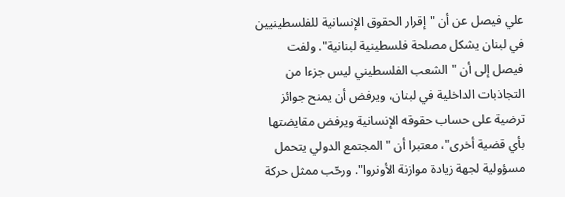علي فيصل عن أن "إقرار الحقوق الإنسانية للفلسطينيين في لبنان يشكل مصلحة فلسطينية لبنانية". ولفت فيصل إلى أن "الشعب الفلسطيني ليس جزءا من التجاذبات الداخلية في لبنان، ويرفض أن يمنح جوائز ترضية على حساب حقوقه الإنسانية ويرفض مقايضتها بأي قضية أخرى"، معتبرا أن "المجتمع الدولي يتحمل مسؤولية لجهة زيادة موازنة الأونروا". ورحّب ممثل حركة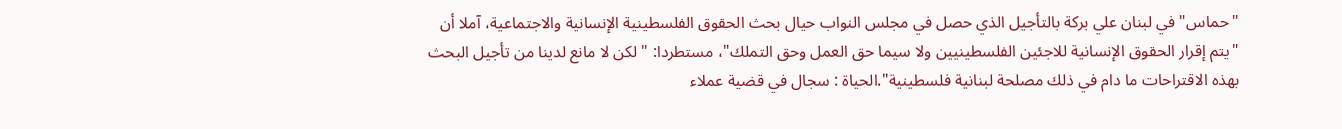"حماس" في لبنان علي بركة بالتأجيل الذي حصل في مجلس النواب حيال بحث الحقوق الفلسطينية الإنسانية والاجتماعية، آملا أن "يتم إقرار الحقوق الإنسانية للاجئين الفلسطينيين ولا سيما حق العمل وحق التملك"، مستطردا: "لكن لا مانع لدينا من تأجيل البحث بهذه الاقتراحات ما دام في ذلك مصلحة لبنانية فلسطينية".الحياة : سجال في قضية عملاء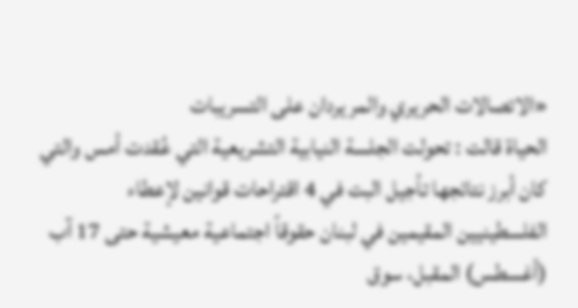«الاتصالات الحريري والمر يردان على التسريبات
الحياة قالت : تحولت الجلسة النيابية التشريعية التي عُقدت أمس والتي كان أبرز نتائجها تأجيل البت في 4 اقتراحات قوانين لإعطاء الفلسطينيين المقيمين في لبنان حقوقاً اجتماعية معيشية حتى 17 آب (أغسطس) المقبل، سوق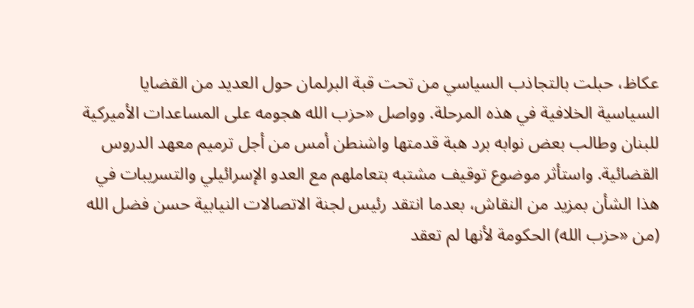عكاظ، حبلت بالتجاذب السياسي من تحت قبة البرلمان حول العديد من القضايا السياسية الخلافية في هذه المرحلة. وواصل «حزب الله هجومه على المساعدات الأميركية للبنان وطالب بعض نوابه برد هبة قدمتها واشنطن أمس من أجل ترميم معهد الدروس القضائية. واستأثر موضوع توقيف مشتبه بتعاملهم مع العدو الإسرائيلي والتسريبات في هذا الشأن بمزيد من النقاش، بعدما انتقد رئيس لجنة الاتصالات النيابية حسن فضل الله (من «حزب الله) الحكومة لأنها لم تعقد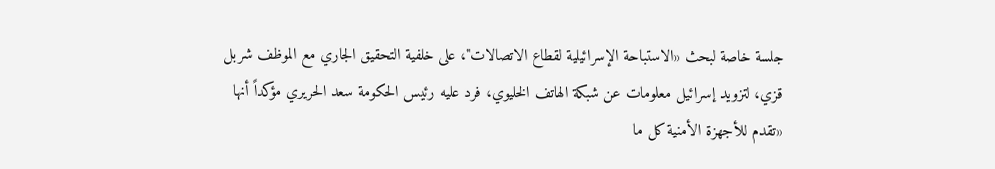جلسة خاصة لبحث «الاستباحة الإسرائيلية لقطاع الاتصالات"، على خلفية التحقيق الجاري مع الموظف شربل قزي، لتزويد إسرائيل معلومات عن شبكة الهاتف الخليوي، فرد عليه رئيس الحكومة سعد الحريري مؤكداً أنها «تقدم للأجهزة الأمنية كل ما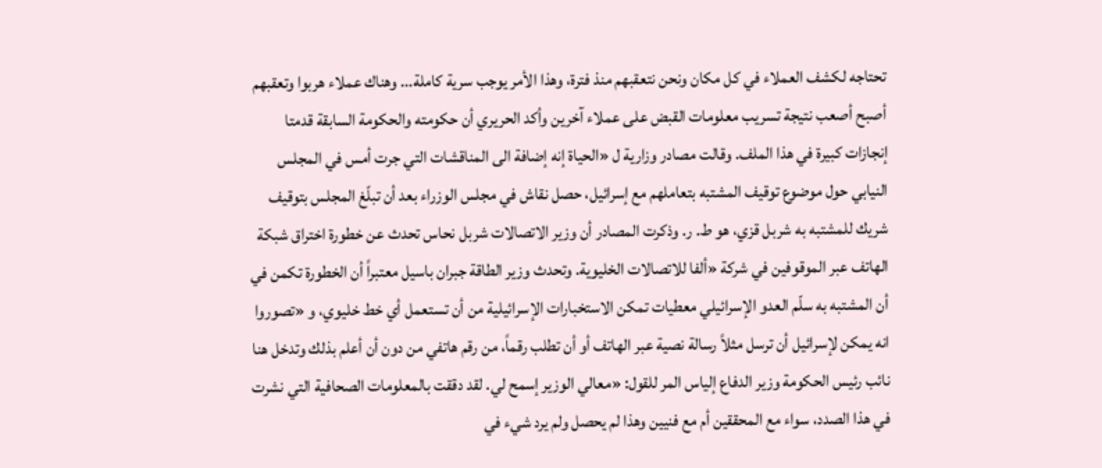تحتاجه لكشف العملاء في كل مكان ونحن نتعقبهم منذ فترة، وهذا الأمر يوجب سرية كاملة... وهناك عملاء هربوا وتعقبهم أصبح أصعب نتيجة تسريب معلومات القبض على عملاء آخرين وأكد الحريري أن حكومته والحكومة السابقة قدمتا إنجازات كبيرة في هذا الملف. وقالت مصادر وزارية ل «الحياة إنه إضافة الى المناقشات التي جرت أمس في المجلس النيابي حول موضوع توقيف المشتبه بتعاملهم مع إسرائيل، حصل نقاش في مجلس الوزراء بعد أن تبلّغ المجلس بتوقيف شريك للمشتبه به شربل قزي، هو ط. ر. وذكرت المصادر أن وزير الاتصالات شربل نحاس تحدث عن خطورة اختراق شبكة الهاتف عبر الموقوفين في شركة «ألفا للاتصالات الخليوية. وتحدث وزير الطاقة جبران باسيل معتبراً أن الخطورة تكمن في أن المشتبه به سلّم العدو الإسرائيلي معطيات تمكن الاستخبارات الإسرائيلية من أن تستعمل أي خط خليوي، و «تصوروا انه يمكن لإسرائيل أن ترسل مثلاً رسالة نصية عبر الهاتف أو أن تطلب رقماً، من رقم هاتفي من دون أن أعلم بذلك وتدخل هنا نائب رئيس الحكومة وزير الدفاع إلياس المر للقول: «معالي الوزير إسمح لي. لقد دققت بالمعلومات الصحافية التي نشرت في هذا الصدد، سواء مع المحققين أم مع فنيين وهذا لم يحصل ولم يرد شيء في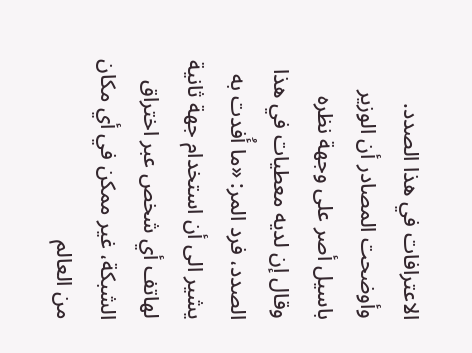الاعترافات في هذا الصدد. وأوضحت المصادر أن الوزير باسيل أصر على وجهة نظره وقال إن لديه معطيات في هذا الصدد، فرد المر: «ما أُفدت به يشير الى أن استخدام جهة ثانية لهاتف أي شخص عبر اختراق الشبكة، غير ممكن في أي مكان من العالم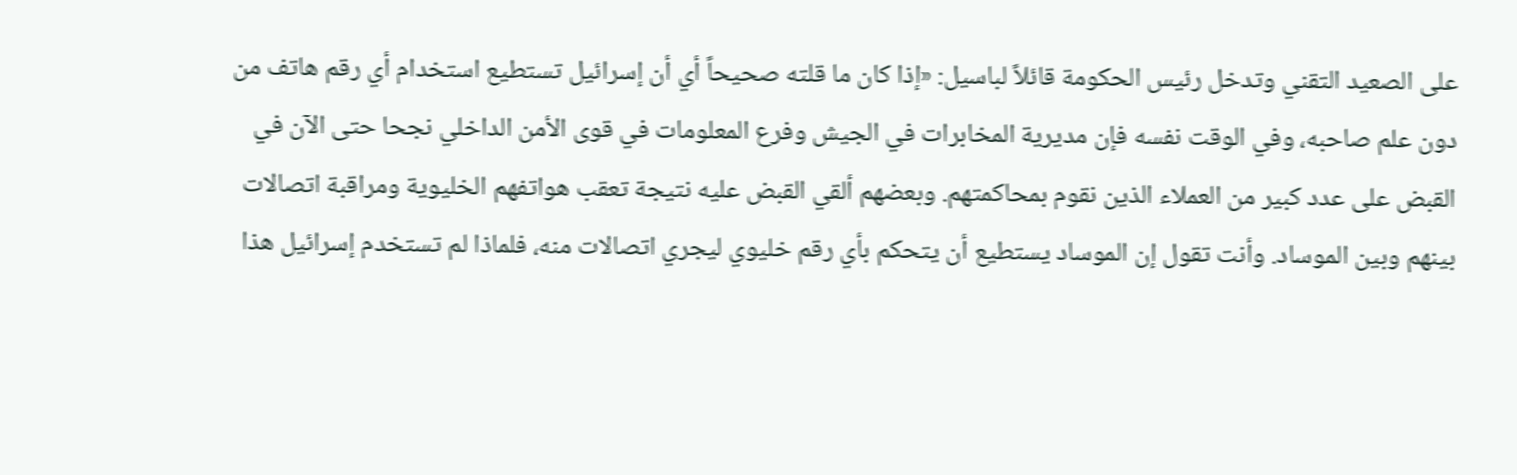على الصعيد التقني وتدخل رئيس الحكومة قائلاً لباسيل: «إذا كان ما قلته صحيحاً أي أن إسرائيل تستطيع استخدام أي رقم هاتف من دون علم صاحبه، وفي الوقت نفسه فإن مديرية المخابرات في الجيش وفرع المعلومات في قوى الأمن الداخلي نجحا حتى الآن في القبض على عدد كبير من العملاء الذين نقوم بمحاكمتهم. وبعضهم ألقي القبض عليه نتيجة تعقب هواتفهم الخليوية ومراقبة اتصالات بينهم وبين الموساد. وأنت تقول إن الموساد يستطيع أن يتحكم بأي رقم خليوي ليجري اتصالات منه، فلماذا لم تستخدم إسرائيل هذا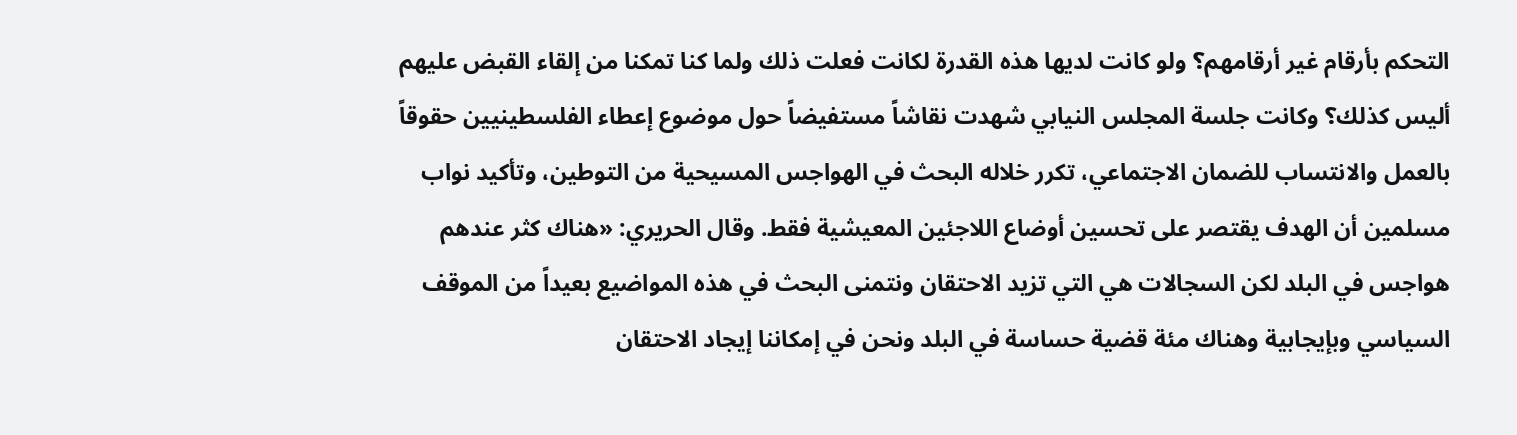التحكم بأرقام غير أرقامهم؟ ولو كانت لديها هذه القدرة لكانت فعلت ذلك ولما كنا تمكنا من إلقاء القبض عليهم أليس كذلك؟ وكانت جلسة المجلس النيابي شهدت نقاشاً مستفيضاً حول موضوع إعطاء الفلسطينيين حقوقاً بالعمل والانتساب للضمان الاجتماعي، تكرر خلاله البحث في الهواجس المسيحية من التوطين، وتأكيد نواب مسلمين أن الهدف يقتصر على تحسين أوضاع اللاجئين المعيشية فقط. وقال الحريري: «هناك كثر عندهم هواجس في البلد لكن السجالات هي التي تزيد الاحتقان ونتمنى البحث في هذه المواضيع بعيداً من الموقف السياسي وبإيجابية وهناك مئة قضية حساسة في البلد ونحن في إمكاننا إيجاد الاحتقان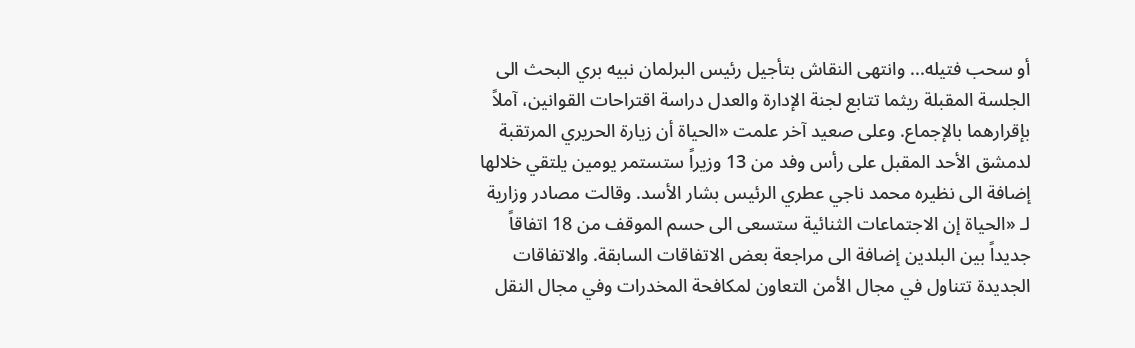أو سحب فتيله... وانتهى النقاش بتأجيل رئيس البرلمان نبيه بري البحث الى الجلسة المقبلة ريثما تتابع لجنة الإدارة والعدل دراسة اقتراحات القوانين، آملاً بإقرارهما بالإجماع. وعلى صعيد آخر علمت «الحياة أن زيارة الحريري المرتقبة لدمشق الأحد المقبل على رأس وفد من 13 وزيراً ستستمر يومين يلتقي خلالها إضافة الى نظيره محمد ناجي عطري الرئيس بشار الأسد. وقالت مصادر وزارية لـ «الحياة إن الاجتماعات الثنائية ستسعى الى حسم الموقف من 18 اتفاقاً جديداً بين البلدين إضافة الى مراجعة بعض الاتفاقات السابقة. والاتفاقات الجديدة تتناول في مجال الأمن التعاون لمكافحة المخدرات وفي مجال النقل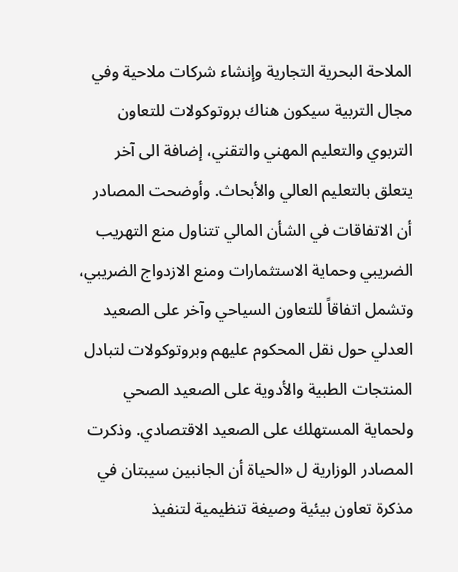الملاحة البحرية التجارية وإنشاء شركات ملاحية وفي مجال التربية سيكون هناك بروتوكولات للتعاون التربوي والتعليم المهني والتقني، إضافة الى آخر يتعلق بالتعليم العالي والأبحاث. وأوضحت المصادر أن الاتفاقات في الشأن المالي تتناول منع التهريب الضريبي وحماية الاستثمارات ومنع الازدواج الضريبي، وتشمل اتفاقاً للتعاون السياحي وآخر على الصعيد العدلي حول نقل المحكوم عليهم وبروتوكولات لتبادل المنتجات الطبية والأدوية على الصعيد الصحي ولحماية المستهلك على الصعيد الاقتصادي. وذكرت المصادر الوزارية ل «الحياة أن الجانبين سيبتان في مذكرة تعاون بيئية وصيغة تنظيمية لتنفيذ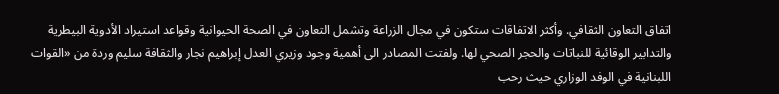اتفاق التعاون الثقافي. وأكثر الاتفاقات ستكون في مجال الزراعة وتشمل التعاون في الصحة الحيوانية وقواعد استيراد الأدوية البيطرية والتدابير الوقائية للنباتات والحجر الصحي لها. ولفتت المصادر الى أهمية وجود وزيري العدل إبراهيم نجار والثقافة سليم وردة من «القوات اللبنانية في الوفد الوزاري حيث رحب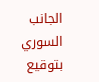الجانب السوري بتوقيع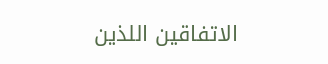الاتفاقين اللذين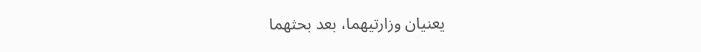يعنيان وزارتيهما، بعد بحثهما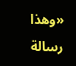«وهذا رسالة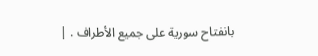بانفتاح سورية على جميع الأطراف . |